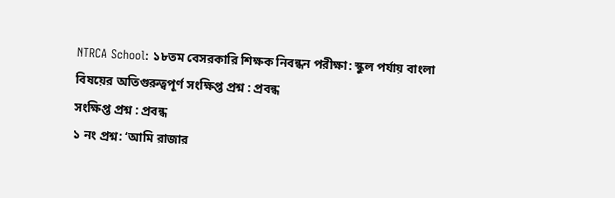NTRCA School: ১৮তম বেসরকারি শিক্ষক নিবন্ধন পরীক্ষা: স্কুল পর্যায় বাংলা বিষয়ের অতিগুরুত্বপূর্ণ সংক্ষিপ্ত প্রশ্ন : প্রবন্ধ
সংক্ষিপ্ত প্রশ্ন : প্রবন্ধ
১ নং প্রশ্ন: ‘আমি রাজার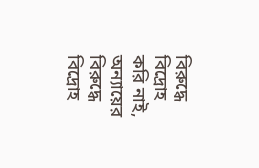বিরুদ্ধে বিদ্রোহ করি নাই, অন্যায়ের বিরুদ্ধে বিদ্রোহ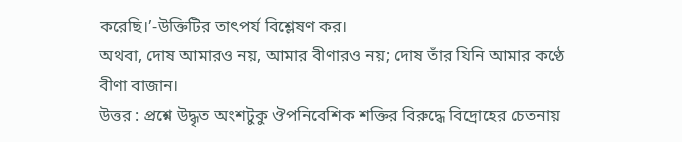করেছি।’-উক্তিটির তাৎপর্য বিশ্লেষণ কর।
অথবা, দোষ আমারও নয়, আমার বীণারও নয়; দোষ তাঁর যিনি আমার কণ্ঠে বীণা বাজান।
উত্তর : প্রশ্নে উদ্ধৃত অংশটুকু ঔপনিবেশিক শক্তির বিরুদ্ধে বিদ্রোহের চেতনায়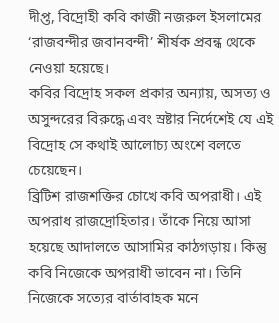দীপ্ত, বিদ্রোহী কবি কাজী নজরুল ইসলামের ‘রাজবন্দীর জবানবন্দী’ শীর্ষক প্রবন্ধ থেকে নেওয়া হয়েছে।
কবির বিদ্রোহ সকল প্রকার অন্যায়, অসত্য ও অসুন্দরের বিরুদ্ধে এবং স্রষ্টার নির্দেশেই যে এই বিদ্রোহ সে কথাই আলোচ্য অংশে বলতে চেয়েছেন।
ব্রিটিশ রাজশক্তির চোখে কবি অপরাধী। এই অপরাধ রাজদ্রোহিতার। তাঁকে নিয়ে আসা হয়েছে আদালতে আসামির কাঠগড়ায়। কিন্তু কবি নিজেকে অপরাধী ভাবেন না। তিনি নিজেকে সত্যের বার্তাবাহক মনে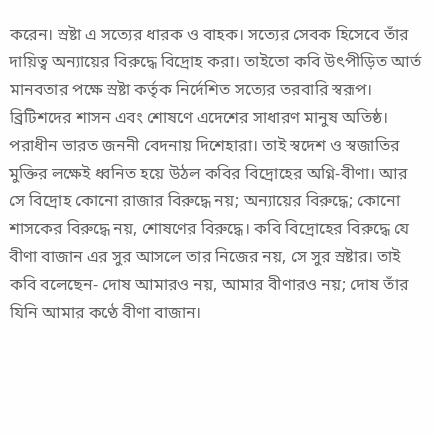করেন। স্রষ্টা এ সত্যের ধারক ও বাহক। সত্যের সেবক হিসেবে তাঁর দায়িত্ব অন্যায়ের বিরুদ্ধে বিদ্রোহ করা। তাইতো কবি উৎপীড়িত আর্ত মানবতার পক্ষে স্রষ্টা কর্তৃক নির্দেশিত সত্যের তরবারি স্বরূপ। ব্রিটিশদের শাসন এবং শোষণে এদেশের সাধারণ মানুষ অতিষ্ঠ। পরাধীন ভারত জননী বেদনায় দিশেহারা। তাই স্বদেশ ও স্বজাতির মুক্তির লক্ষেই ধ্বনিত হয়ে উঠল কবির বিদ্রোহের অগ্নি-বীণা। আর সে বিদ্রোহ কোনো রাজার বিরুদ্ধে নয়; অন্যায়ের বিরুদ্ধে; কোনো শাসকের বিরুদ্ধে নয়, শোষণের বিরুদ্ধে। কবি বিদ্রোহের বিরুদ্ধে যে বীণা বাজান এর সুর আসলে তার নিজের নয়, সে সুর স্রষ্টার। তাই কবি বলেছেন- দোষ আমারও নয়, আমার বীণারও নয়; দোষ তাঁর যিনি আমার কণ্ঠে বীণা বাজান।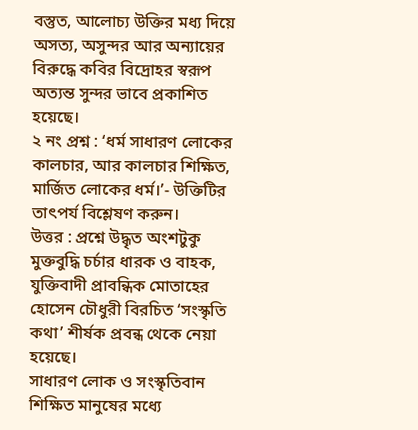বস্তুত, আলোচ্য উক্তির মধ্য দিয়ে অসত্য, অসুন্দর আর অন্যায়ের বিরুদ্ধে কবির বিদ্রোহর স্বরূপ অত্যন্ত সুন্দর ভাবে প্রকাশিত হয়েছে।
২ নং প্রশ্ন : ‘ধর্ম সাধারণ লোকের কালচার, আর কালচার শিক্ষিত, মার্জিত লোকের ধর্ম।’- উক্তিটির তাৎপর্য বিশ্লেষণ করুন।
উত্তর : প্রশ্নে উদ্ধৃত অংশটুকু মুক্তবুদ্ধি চর্চার ধারক ও বাহক, যুক্তিবাদী প্রাবন্ধিক মোতাহের হোসেন চৌধুরী বিরচিত ‘সংস্কৃতি কথা’ শীর্ষক প্রবন্ধ থেকে নেয়া হয়েছে।
সাধারণ লোক ও সংস্কৃতিবান শিক্ষিত মানুষের মধ্যে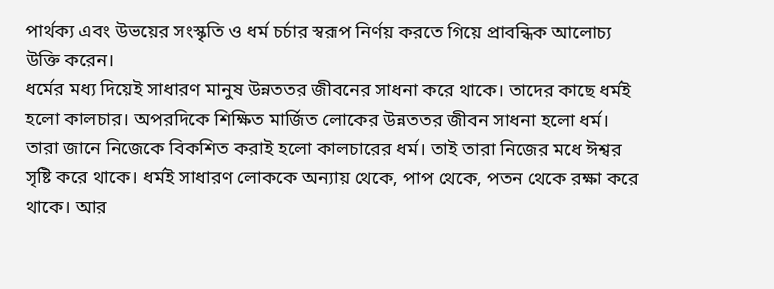পার্থক্য এবং উভয়ের সংস্কৃতি ও ধর্ম চর্চার স্বরূপ নির্ণয় করতে গিয়ে প্রাবন্ধিক আলোচ্য উক্তি করেন।
ধর্মের মধ্য দিয়েই সাধারণ মানুষ উন্নততর জীবনের সাধনা করে থাকে। তাদের কাছে ধর্মই হলো কালচার। অপরদিকে শিক্ষিত মার্জিত লোকের উন্নততর জীবন সাধনা হলো ধর্ম। তারা জানে নিজেকে বিকশিত করাই হলো কালচারের ধর্ম। তাই তারা নিজের মধে ঈশ্বর সৃষ্টি করে থাকে। ধর্মই সাধারণ লোককে অন্যায় থেকে, পাপ থেকে, পতন থেকে রক্ষা করে থাকে। আর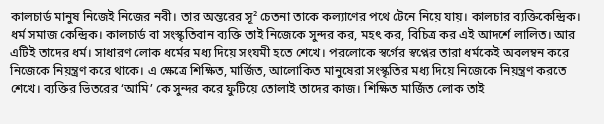কালচার্ড মানুষ নিজেই নিজের নবী। তার অন্তরের সূ² চেতনা তাকে কল্যাণের পথে টেনে নিয়ে যায়। কালচার ব্যক্তিকেন্দ্রিক। ধর্ম সমাজ কেন্দ্রিক। কালচার্ড বা সংস্কৃতিবান ব্যক্তি তাই নিজেকে সুন্দর কর, মহৎ কর, বিচিত্র কর এই আদর্শে লালিত। আর এটিই তাদের ধর্ম। সাধারণ লোক ধর্মের মধ্য দিয়ে সংযমী হতে শেখে। পরলোকে স্বর্গের স্বপ্নের তারা ধর্মকেই অবলম্বন করে নিজেকে নিয়ন্ত্রণ করে থাকে। এ ক্ষেত্রে শিক্ষিত, মার্জিত, আলোকিত মানুষেরা সংস্কৃতির মধ্য দিয়ে নিজেকে নিয়ন্ত্রণ করতে শেখে। ব্যক্তির ভিতরের ‘আমি’ কে সুন্দর করে ফুটিয়ে তোলাই তাদের কাজ। শিক্ষিত মার্জিত লোক তাই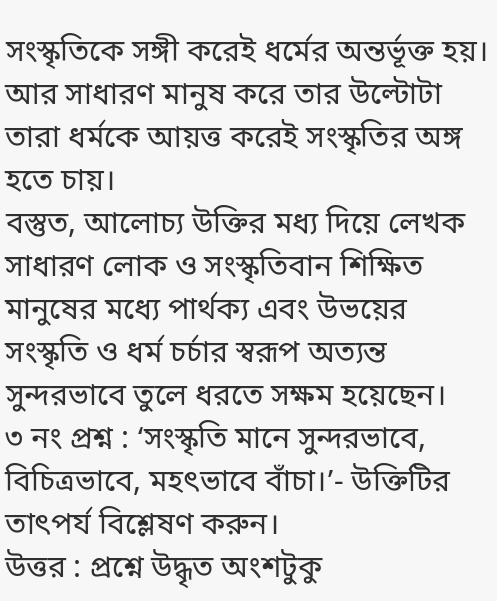সংস্কৃতিকে সঙ্গী করেই ধর্মের অন্তর্ভূক্ত হয়। আর সাধারণ মানুষ করে তার উল্টোটা তারা ধর্মকে আয়ত্ত করেই সংস্কৃতির অঙ্গ হতে চায়।
বস্তুত, আলোচ্য উক্তির মধ্য দিয়ে লেখক সাধারণ লোক ও সংস্কৃতিবান শিক্ষিত মানুষের মধ্যে পার্থক্য এবং উভয়ের সংস্কৃতি ও ধর্ম চর্চার স্বরূপ অত্যন্ত সুন্দরভাবে তুলে ধরতে সক্ষম হয়েছেন।
৩ নং প্রশ্ন : ‘সংস্কৃতি মানে সুন্দরভাবে, বিচিত্রভাবে, মহৎভাবে বাঁচা।’- উক্তিটির তাৎপর্য বিশ্লেষণ করুন।
উত্তর : প্রশ্নে উদ্ধৃত অংশটুকু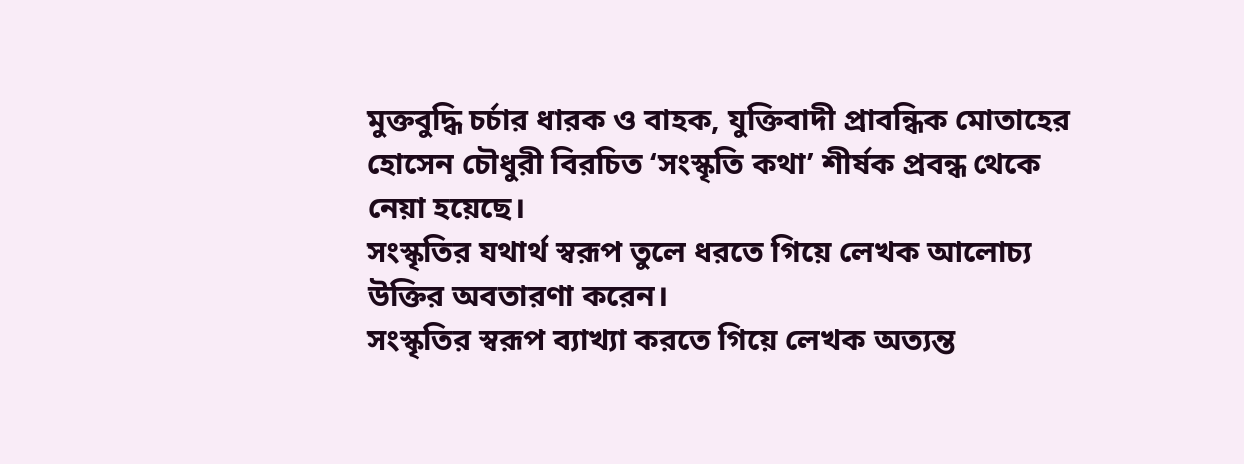মুক্তবুদ্ধি চর্চার ধারক ও বাহক, যুক্তিবাদী প্রাবন্ধিক মোতাহের হোসেন চৌধুরী বিরচিত ‘সংস্কৃতি কথা’ শীর্ষক প্রবন্ধ থেকে নেয়া হয়েছে।
সংস্কৃতির যথার্থ স্বরূপ তুলে ধরতে গিয়ে লেখক আলোচ্য উক্তির অবতারণা করেন।
সংস্কৃতির স্বরূপ ব্যাখ্যা করতে গিয়ে লেখক অত্যন্ত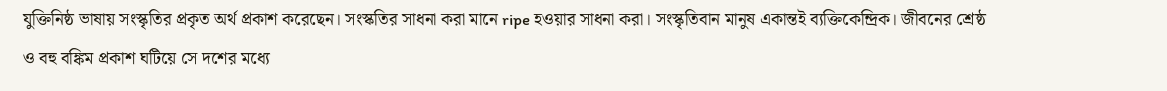যুক্তিনিষ্ঠ ভাষায় সংস্কৃতির প্রকৃত অর্থ প্রকাশ করেছেন। সংস্কতির সাধনা করা মানে ripe হওয়ার সাধনা করা। সংস্কৃতিবান মানুষ একান্তই ব্যক্তিকেন্দ্রিক। জীবনের শ্রেষ্ঠ ও বহু বঙ্কিম প্রকাশ ঘটিয়ে সে দশের মধ্যে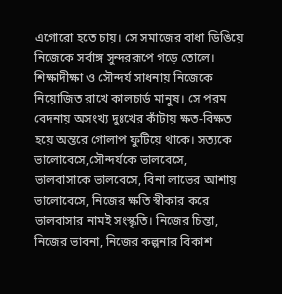এগোরো হতে চায়। সে সমাজের বাধা ডিঙিয়ে নিজেকে সর্বাঙ্গ সুন্দররূপে গড়ে তোলে। শিক্ষাদীক্ষা ও সৌন্দর্য সাধনায় নিজেকে নিয়োজিত রাখে কালচার্ড মানুষ। সে পরম বেদনায় অসংখ্য দুঃখের কাঁটায় ক্ষত-বিক্ষত হয়ে অন্তরে গোলাপ ফুটিয়ে থাকে। সত্যকে ভালোবেসে,সৌন্দর্যকে ভালবেসে, ভালবাসাকে ভালবেসে, বিনা লাভের আশায় ভালোবেসে, নিজের ক্ষতি স্বীকার করে ভালবাসার নামই সংস্কৃতি। নিজের চিন্তা, নিজের ভাবনা, নিজের কল্পনার বিকাশ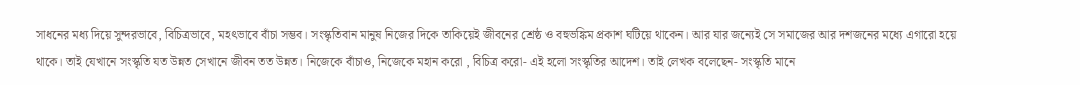সাধনের মধ্য দিয়ে সুন্দরভাবে, বিচিত্রভাবে, মহৎভাবে বাঁচা সম্ভব। সংস্কৃতিবান মানুষ নিজের দিকে তাকিয়েই জীবনের শ্রেষ্ঠ ও বহুভঙ্কিম প্রকাশ ঘটিয়ে থাকেন। আর যার জন্যেই সে সমাজের আর দশজনের মধ্যে এগারো হয়ে থাকে। তাই যেখানে সংস্কৃতি যত উন্নত সেখানে জীবন তত উন্নত। নিজেকে বাঁচাও, নিজেকে মহান করো , বিচিত্র করো- এই হলো সংস্কৃতির আদেশ। তাই লেখক বলেছেন- সংস্কৃতি মানে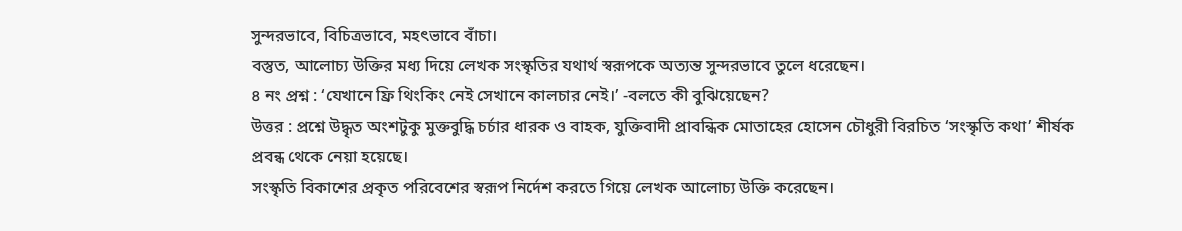সুন্দরভাবে, বিচিত্রভাবে, মহৎভাবে বাঁচা।
বস্তুত, আলোচ্য উক্তির মধ্য দিয়ে লেখক সংস্কৃতির যথার্থ স্বরূপকে অত্যন্ত সুন্দরভাবে তুলে ধরেছেন।
৪ নং প্রশ্ন : ‘যেখানে ফ্রি থিংকিং নেই সেখানে কালচার নেই।’ -বলতে কী বুঝিয়েছেন?
উত্তর : প্রশ্নে উদ্ধৃত অংশটুকু মুক্তবুদ্ধি চর্চার ধারক ও বাহক, যুক্তিবাদী প্রাবন্ধিক মোতাহের হোসেন চৌধুরী বিরচিত ‘সংস্কৃতি কথা’ শীর্ষক প্রবন্ধ থেকে নেয়া হয়েছে।
সংস্কৃতি বিকাশের প্রকৃত পরিবেশের স্বরূপ নির্দেশ করতে গিয়ে লেখক আলোচ্য উক্তি করেছেন।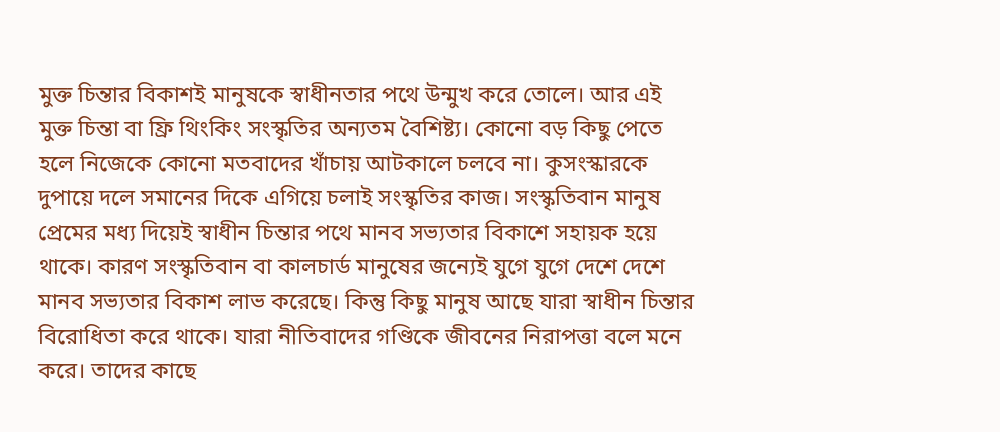মুক্ত চিন্তার বিকাশই মানুষকে স্বাধীনতার পথে উন্মুখ করে তোলে। আর এই মুক্ত চিন্তা বা ফ্রি থিংকিং সংস্কৃতির অন্যতম বৈশিষ্ট্য। কোনো বড় কিছু পেতে হলে নিজেকে কোনো মতবাদের খাঁচায় আটকালে চলবে না। কুসংস্কারকে দুপায়ে দলে সমানের দিকে এগিয়ে চলাই সংস্কৃতির কাজ। সংস্কৃতিবান মানুষ প্রেমের মধ্য দিয়েই স্বাধীন চিন্তার পথে মানব সভ্যতার বিকাশে সহায়ক হয়ে থাকে। কারণ সংস্কৃতিবান বা কালচার্ড মানুষের জন্যেই যুগে যুগে দেশে দেশে মানব সভ্যতার বিকাশ লাভ করেছে। কিন্তু কিছু মানুষ আছে যারা স্বাধীন চিন্তার বিরোধিতা করে থাকে। যারা নীতিবাদের গণ্ডিকে জীবনের নিরাপত্তা বলে মনে করে। তাদের কাছে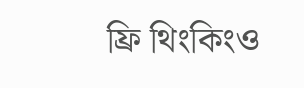ফ্রি থিংকিংও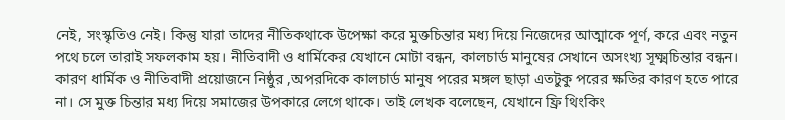নেই, সংস্কৃতিও নেই। কিন্তু যারা তাদের নীতিকথাকে উপেক্ষা করে মুক্তচিন্তার মধ্য দিয়ে নিজেদের আত্মাকে পূর্ণ, করে এবং নতুন পথে চলে তারাই সফলকাম হয়। নীতিবাদী ও ধার্মিকের যেখানে মোটা বন্ধন, কালচার্ড মানুষের সেখানে অসংখ্য সূক্ষ্মচিন্তার বন্ধন। কারণ ধার্মিক ও নীতিবাদী প্রয়োজনে নিষ্ঠুর ,অপরদিকে কালচার্ড মানুষ পরের মঙ্গল ছাড়া এতটুকু পরের ক্ষতির কারণ হতে পারে না। সে মুক্ত চিন্তার মধ্য দিয়ে সমাজের উপকারে লেগে থাকে। তাই লেখক বলেছেন, যেখানে ফ্রি থিংকিং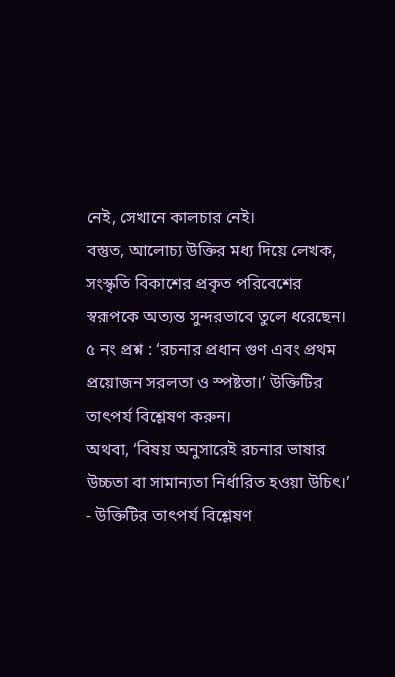নেই, সেখানে কালচার নেই।
বস্তুত, আলোচ্য উক্তির মধ্য দিয়ে লেখক, সংস্কৃতি বিকাশের প্রকৃত পরিবেশের স্বরূপকে অত্যন্ত সুন্দরভাবে তুলে ধরেছেন।
৫ নং প্রশ্ন : ‘রচনার প্রধান গুণ এবং প্রথম প্রয়োজন সরলতা ও স্পষ্টতা।’ উক্তিটির তাৎপর্য বিশ্লেষণ করুন।
অথবা, ‘বিষয় অনুসারেই রচনার ভাষার উচ্চতা বা সামান্যতা নির্ধারিত হওয়া উচিৎ।’ - উক্তিটির তাৎপর্য বিশ্লেষণ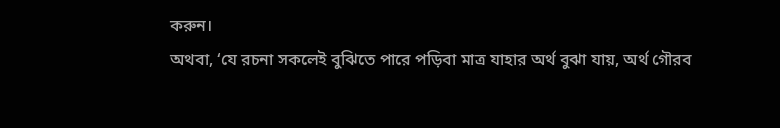করুন।
অথবা, ‘যে রচনা সকলেই বুঝিতে পারে পড়িবা মাত্র যাহার অর্থ বুঝা যায়, অর্থ গৌরব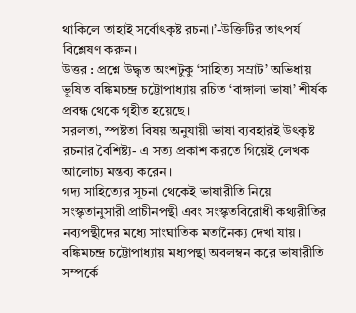থাকিলে তাহাই সর্বোৎকৃষ্ট রচনা।’-উক্তিটির তাৎপর্য বিশ্লেষণ করুন।
উত্তর : প্রশ্নে উদ্ধৃত অংশটুকু ‘সাহিত্য সম্রাট’ অভিধায় ভূষিত বঙ্কিমচন্দ্র চট্টোপাধ্যায় রচিত ‘বাঙ্গালা ভাষা’ শীর্ষক প্রবন্ধ থেকে গৃহীত হয়েছে।
সরলতা, স্পষ্টতা বিষয় অনুযায়ী ভাষা ব্যবহারই উৎকৃষ্ট রচনার বৈশিষ্ট্য- এ সত্য প্রকাশ করতে গিয়েই লেখক আলোচ্য মন্তব্য করেন।
গদ্য সাহিত্যের সূচনা থেকেই ভাষারীতি নিয়ে সংস্কৃতানুসারী প্রাচীনপন্থী এবং সংস্কৃতবিরোধী কথ্যরীতির নব্যপন্থীদের মধ্যে সাংঘাতিক মতানৈক্য দেখা যায়। বঙ্কিমচন্দ্র চট্টোপাধ্যায় মধ্যপন্থা অবলম্বন করে ভাষারীতি সম্পর্কে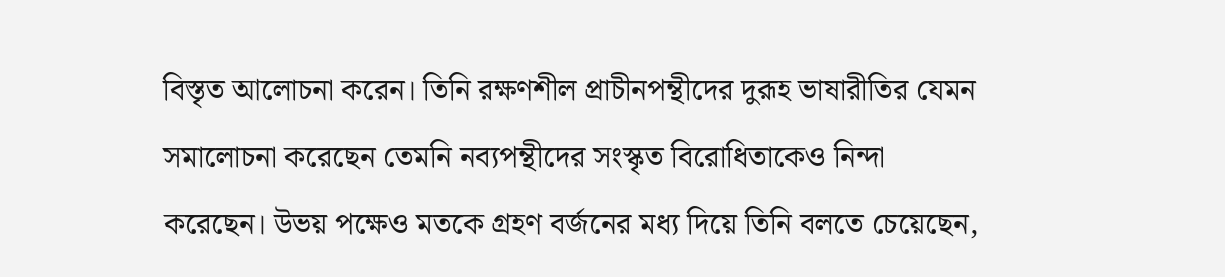বিস্তৃত আলোচনা করেন। তিনি রক্ষণশীল প্রাচীনপন্থীদের দুরূহ ভাষারীতির যেমন সমালোচনা করেছেন তেমনি নব্যপন্থীদের সংস্কৃত বিরোধিতাকেও নিন্দা করেছেন। উভয় পক্ষেও মতকে গ্রহণ বর্জনের মধ্য দিয়ে তিনি বলতে চেয়েছেন,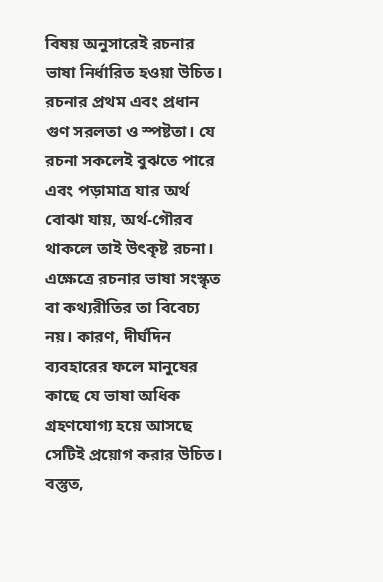বিষয় অনুসারেই রচনার ভাষা নির্ধারিত হওয়া উচিত। রচনার প্রথম এবং প্রধান গুণ সরলতা ও স্পষ্টতা। যে রচনা সকলেই বুঝতে পারে এবং পড়ামাত্র যার অর্থ বোঝা যায়, অর্থ-গৌরব থাকলে তাই উৎকৃষ্ট রচনা। এক্ষেত্রে রচনার ভাষা সংস্কৃত বা কথ্যরীতির তা বিবেচ্য নয়। কারণ, দীর্ঘদিন ব্যবহারের ফলে মানুষের কাছে যে ভাষা অধিক গ্রহণযোগ্য হয়ে আসছে সেটিই প্রয়োগ করার উচিত।
বস্তুত,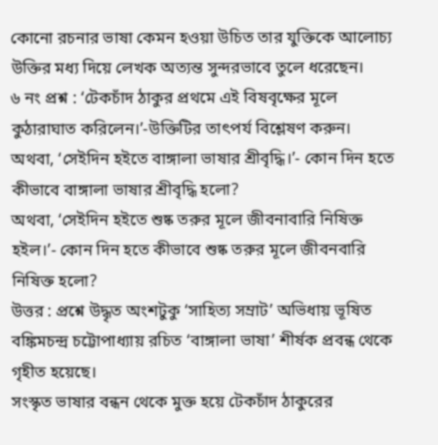কোনো রচনার ভাষা কেমন হওয়া উচিত তার যুক্তিকে আলোচ্য উক্তির মধ্য দিয়ে লেখক অত্যন্ত সুন্দরভাবে তুলে ধরেছেন।
৬ নং প্রশ্ন : ‘টেকচাঁদ ঠাকুর প্রথমে এই বিষবৃক্ষের মূলে কুঠারাঘাত করিলেন।’-উক্তিটির তাৎপর্য বিশ্লেষণ করুন।
অথবা, ‘সেইদিন হইতে বাঙ্গালা ভাষার শ্রীবৃদ্ধি।’- কোন দিন হতে কীভাবে বাঙ্গালা ভাষার শ্রীবৃদ্ধি হলো?
অথবা, ‘সেইদিন হইতে শুষ্ক তরুর মূলে জীবনাবারি নিষিক্ত হইল।’- কোন দিন হতে কীভাবে শুষ্ক তরুর মূলে জীবনবারি নিষিক্ত হলো?
উত্তর : প্রশ্নে উদ্ধৃত অংশটুকু ‘সাহিত্য সম্রাট’ অভিধায় ভূষিত বঙ্কিমচন্দ্র চট্টোপাধ্যায় রচিত ‘বাঙ্গালা ভাষা’ শীর্ষক প্রবন্ধ থেকে গৃহীত হয়েছে।
সংস্কৃত ভাষার বন্ধন থেকে মুক্ত হয়ে টেকচাঁদ ঠাকুরের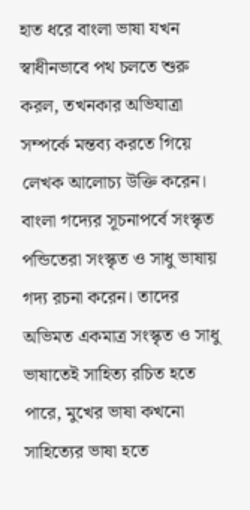হাত ধরে বাংলা ভাষা যখন স্বাধীনভাবে পথ চলতে শুরু করল, তখনকার অভিযাত্রা সম্পর্কে মন্তব্য করতে গিয়ে লেখক আলোচ্য উক্তি করেন।
বাংলা গদ্যের সূচনাপর্বে সংস্কৃত পন্ডিতেরা সংস্কৃত ও সাধু ভাষায় গদ্য রচনা করেন। তাদের অভিমত একমাত্র সংস্কৃত ও সাধু ভাষাতেই সাহিত্য রচিত হতে পারে, মুখের ভাষা কখনো সাহিত্যের ভাষা হতে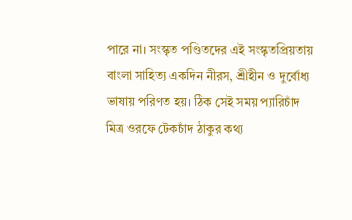পারে না। সংস্কৃত পণ্ডিতদের এই সংস্কৃতপ্রিয়তায় বাংলা সাহিত্য একদিন নীরস, শ্রীহীন ও দুর্বোধ্য ভাষায় পরিণত হয়। ঠিক সেই সময় প্যারিচাঁদ মিত্র ওরফে টেকচাঁদ ঠাকুর কথ্য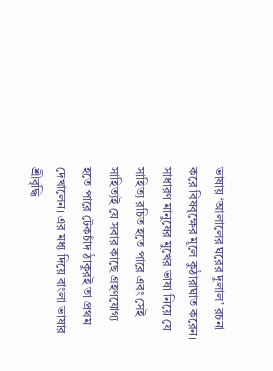ভাষায় ‘আলালের ঘরের দুলাল’ রচনা করে বিষবৃক্ষের মূলে কুঠারাঘাত করেন। সাধারণ মানুষের মুখের ভাষা নিয়ে যে সাহিত্য রচিত হতে পারে এবং সেই সাহিত্যই যে সবার কাছে গ্রহণযোগ্য হতে পারে টেকচাঁদ ঠাকুরই তা প্রথম দেখালেন। এর মধ্য দিয়ে বাংলা ভাষার শ্রীবৃদ্ধি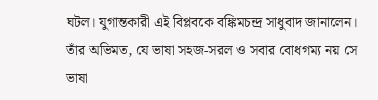ঘটল। যুগান্তকারী এই বিপ্লবকে বঙ্কিমচন্দ্র সাধুবাদ জানালেন। তাঁর অভিমত, যে ভাষা সহজ-সরল ও সবার বোধগম্য নয় সে ভাষা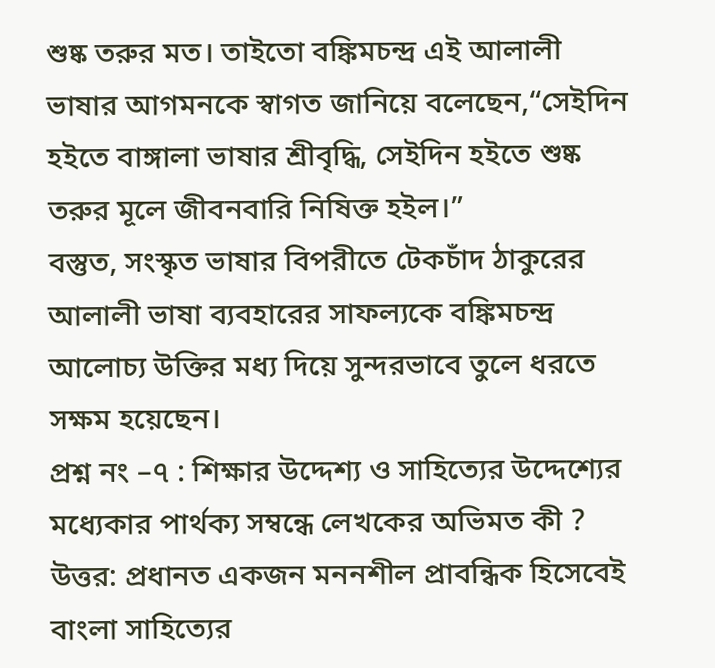শুষ্ক তরুর মত। তাইতো বঙ্কিমচন্দ্র এই আলালী ভাষার আগমনকে স্বাগত জানিয়ে বলেছেন,“সেইদিন হইতে বাঙ্গালা ভাষার শ্রীবৃদ্ধি, সেইদিন হইতে শুষ্ক তরুর মূলে জীবনবারি নিষিক্ত হইল।”
বস্তুত, সংস্কৃত ভাষার বিপরীতে টেকচাঁদ ঠাকুরের আলালী ভাষা ব্যবহারের সাফল্যকে বঙ্কিমচন্দ্র আলোচ্য উক্তির মধ্য দিয়ে সুন্দরভাবে তুলে ধরতে সক্ষম হয়েছেন।
প্রশ্ন নং –৭ : শিক্ষার উদ্দেশ্য ও সাহিত্যের উদ্দেশ্যের মধ্যেকার পার্থক্য সম্বন্ধে লেখকের অভিমত কী ?
উত্তর: প্রধানত একজন মননশীল প্রাবন্ধিক হিসেবেই বাংলা সাহিত্যের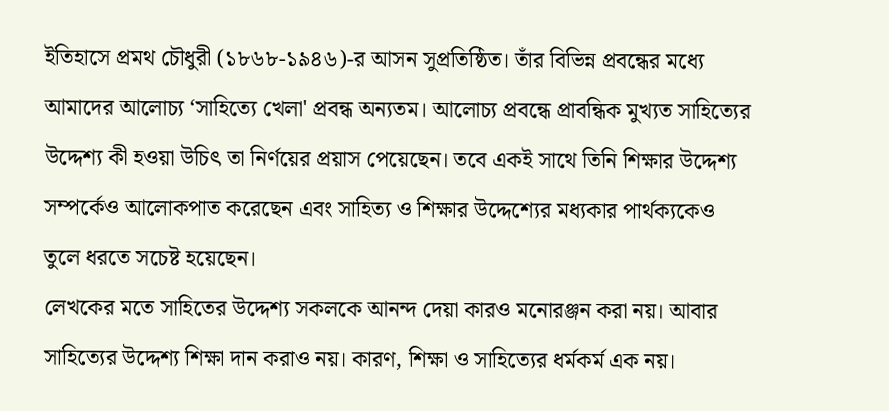ইতিহাসে প্রমথ চৌধুরী (১৮৬৮-১৯৪৬)-র আসন সুপ্রতিষ্ঠিত। তাঁর বিভিন্ন প্রবন্ধের মধ্যে আমাদের আলোচ্য ‘সাহিত্যে খেলা' প্রবন্ধ অন্যতম। আলোচ্য প্রবন্ধে প্রাবন্ধিক মুখ্যত সাহিত্যের উদ্দেশ্য কী হওয়া উচিৎ তা নির্ণয়ের প্রয়াস পেয়েছেন। তবে একই সাথে তিনি শিক্ষার উদ্দেশ্য সম্পর্কেও আলোকপাত করেছেন এবং সাহিত্য ও শিক্ষার উদ্দেশ্যের মধ্যকার পার্থক্যকেও তুলে ধরতে সচেষ্ট হয়েছেন।
লেখকের মতে সাহিতের উদ্দেশ্য সকলকে আনন্দ দেয়া কারও মনোরঞ্জন করা নয়। আবার সাহিত্যের উদ্দেশ্য শিক্ষা দান করাও নয়। কারণ, শিক্ষা ও সাহিত্যের ধর্মকর্ম এক নয়।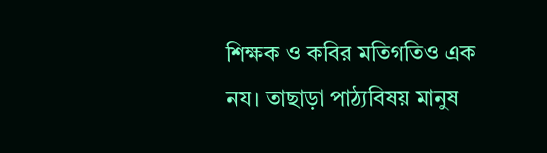শিক্ষক ও কবির মতিগতিও এক নয। তাছাড়া পাঠ্যবিষয় মানুষ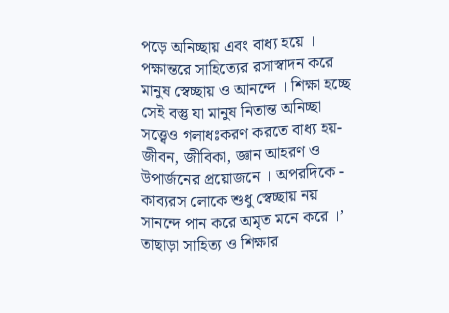পড়ে অনিচ্ছায় এবং বাধ্য হয়ে । পক্ষান্তরে সাহিত্যের রসাস্বাদন করে মানুষ স্বেচ্ছায় ও আনন্দে । শিক্ষা হচ্ছে সেই বস্তু যা মানুষ নিতান্ত অনিচ্ছা সত্ত্বেও গলাধঃকরণ করতে বাধ্য হয়-জীবন, জীবিকা, জ্ঞান আহরণ ও উপার্জনের প্রয়োজনে । অপরদিকে - কাব্যরস লোকে শুধু স্বেচ্ছায় নয় সানন্দে পান করে অমৃত মনে করে ।’
তাছাড়া সাহিত্য ও শিক্ষার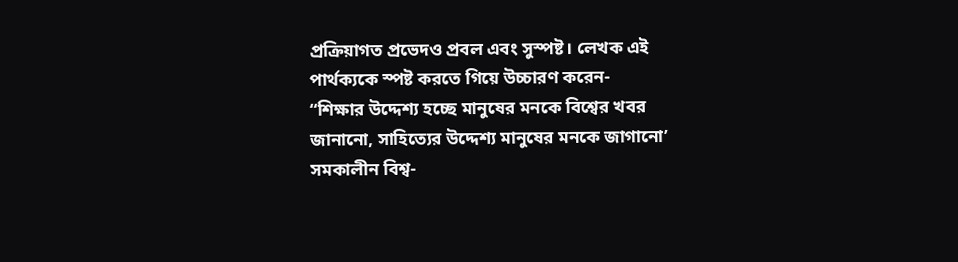প্রক্রিয়াগত প্রভেদও প্রবল এবং সুস্পষ্ট। লেখক এই পার্থক্যকে স্পষ্ট করতে গিয়ে উচ্চারণ করেন-
“শিক্ষার উদ্দেশ্য হচ্ছে মানুষের মনকে বিশ্বের খবর
জানানো, সাহিত্যের উদ্দেশ্য মানুষের মনকে জাগানো’
সমকালীন বিশ্ব-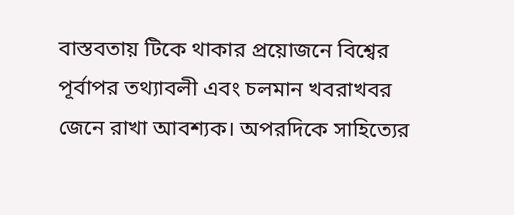বাস্তবতায় টিকে থাকার প্রয়োজনে বিশ্বের পূর্বাপর তথ্যাবলী এবং চলমান খবরাখবর জেনে রাখা আবশ্যক। অপরদিকে সাহিত্যের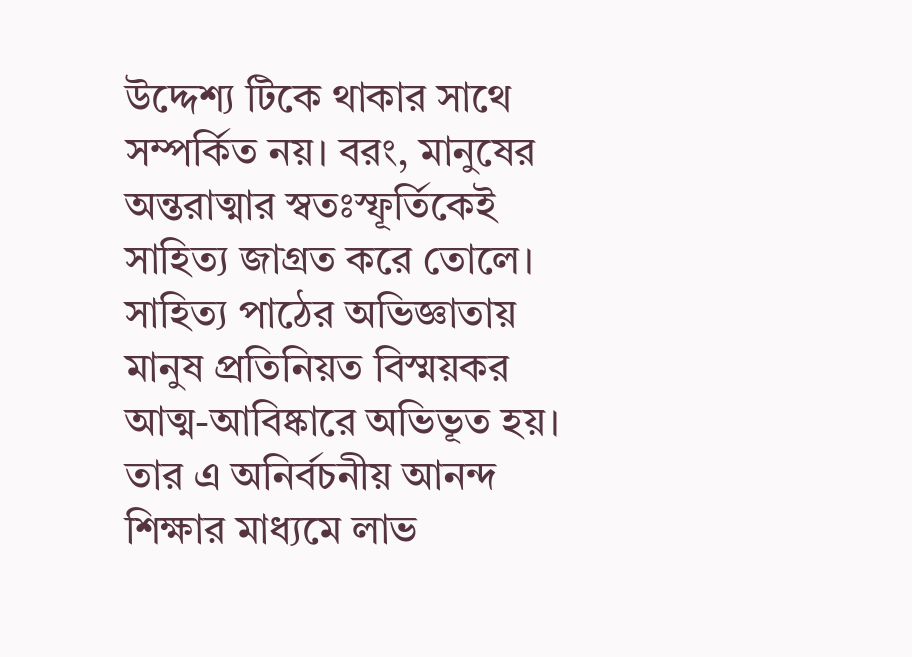উদ্দেশ্য টিকে থাকার সাথে সম্পর্কিত নয়। বরং, মানুষের অন্তরাত্মার স্বতঃস্ফূর্তিকেই সাহিত্য জাগ্রত করে তোলে। সাহিত্য পাঠের অভিজ্ঞাতায় মানুষ প্রতিনিয়ত বিস্ময়কর আত্ম-আবিষ্কারে অভিভূত হয়। তার এ অনির্বচনীয় আনন্দ শিক্ষার মাধ্যমে লাভ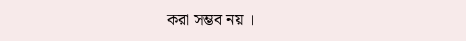করা সম্ভব নয় ।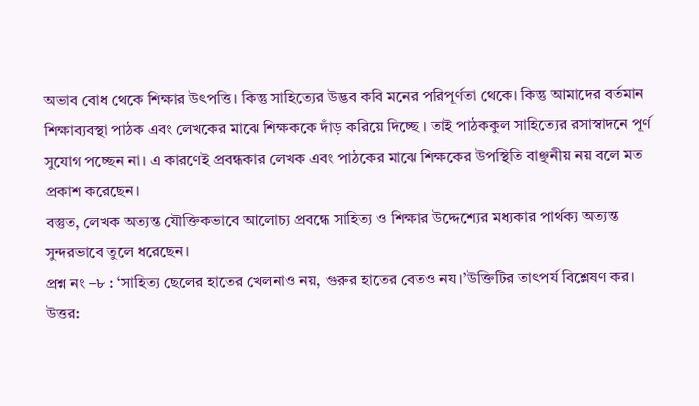অভাব বোধ থেকে শিক্ষার উৎপত্তি। কিন্তু সাহিত্যের উদ্ভব কবি মনের পরিপূর্ণতা থেকে। কিন্তু আমাদের বর্তমান শিক্ষাব্যবস্থা পাঠক এবং লেখকের মাঝে শিক্ষককে দাঁড় করিয়ে দিচ্ছে । তাই পাঠককুল সাহিত্যের রসাস্বাদনে পূর্ণ সুযোগ পচ্ছেন না। এ কারণেই প্রবন্ধকার লেখক এবং পাঠকের মাঝে শিক্ষকের উপস্থিতি বাঞ্ছনীয় নয় বলে মত প্রকাশ করেছেন।
বস্তুত, লেখক অত্যন্ত যৌক্তিকভাবে আলোচ্য প্রবন্ধে সাহিত্য ও শিক্ষার উদ্দেশ্যের মধ্যকার পার্থক্য অত্যন্ত সুন্দরভাবে তুলে ধরেছেন।
প্রশ্ন নং –৮ : ‘সাহিত্য ছেলের হাতের খেলনাও নয়, গুরুর হাতের বেতও নয।’উক্তিটির তাৎপর্য বিশ্লেষণ কর।
উত্তর: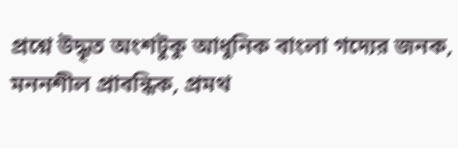প্রশ্নে উদ্ধৃত অংশটুকু আধুনিক বাংলা গদ্যের জনক, মননশীল প্রাবন্ধিক, প্রমথ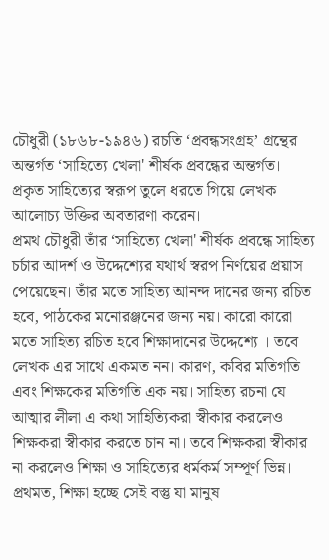চৌধুরী (১৮৬৮-১৯৪৬) রচতি ‘প্রবন্ধসংগ্রহ’ গ্রন্থের অন্তর্গত ‘সাহিত্যে খেলা' শীর্ষক প্রবন্ধের অন্তর্গত।
প্রকৃত সাহিত্যের স্বরূপ তুলে ধরতে গিয়ে লেখক আলোচ্য উক্তির অবতারণা করেন।
প্রমথ চৌধুরী তাঁর ‘সাহিত্যে খেলা' শীর্ষক প্রবন্ধে সাহিত্য চর্চার আদর্শ ও উদ্দেশ্যের যথার্থ স্বরপ নির্ণয়ের প্রয়াস পেয়েছেন। তাঁর মতে সাহিত্য আনন্দ দানের জন্য রচিত হবে, পাঠকের মনোরঞ্জনের জন্য নয়। কারো কারো মতে সাহিত্য রচিত হবে শিক্ষাদানের উদ্দেশ্যে । তবে লেখক এর সাথে একমত নন। কারণ, কবির মতিগতি এবং শিক্ষকের মতিগতি এক নয়। সাহিত্য রচনা যে আত্মার লীলা এ কথা সাহিত্যিকরা স্বীকার করলেও শিক্ষকরা স্বীকার করতে চান না। তবে শিক্ষকরা স্বীকার না করলেও শিক্ষা ও সাহিত্যের ধর্মকর্ম সম্পূর্ণ ভিন্ন। প্রথমত, শিক্ষা হচ্ছে সেই বস্তু যা মানুষ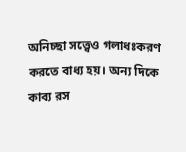অনিচ্ছা সত্ত্বেও গলাধঃকরণ করতে বাধ্য হয়। অন্য দিকে কাব্য রস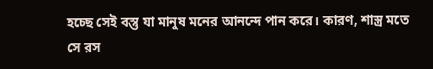হচ্ছে সেই বস্তু যা মানুষ মনের আনন্দে পান করে। কারণ, শাস্ত্র মতে সে রস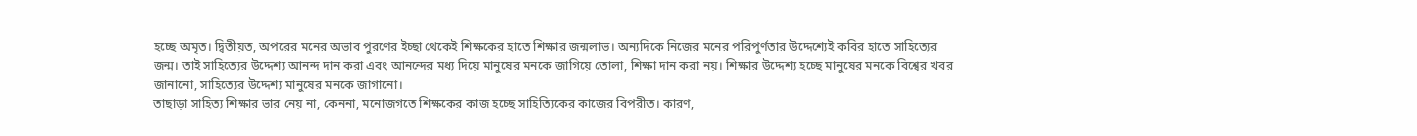হচ্ছে অমৃত। দ্বিতীয়ত, অপরের মনের অভাব পুরণের ইচ্ছা থেকেই শিক্ষকের হাতে শিক্ষার জন্মলাভ। অন্যদিকে নিজের মনের পরিপুর্ণতার উদ্দেশ্যেই কবির হাতে সাহিত্যের জন্ম। তাই সাহিত্যের উদ্দেশ্য আনন্দ দান করা এবং আনন্দের মধ্য দিয়ে মানুষের মনকে জাগিয়ে তোলা, শিক্ষা দান করা নয়। শিক্ষার উদ্দেশ্য হচ্ছে মানুষের মনকে বিশ্বের খবর জানানো, সাহিত্যের উদ্দেশ্য মানুষের মনকে জাগানো।
তাছাড়া সাহিত্য শিক্ষার ভার নেয় না, কেননা, মনোজগতে শিক্ষকের কাজ হচ্ছে সাহিত্যিকের কাজের বিপরীত। কারণ,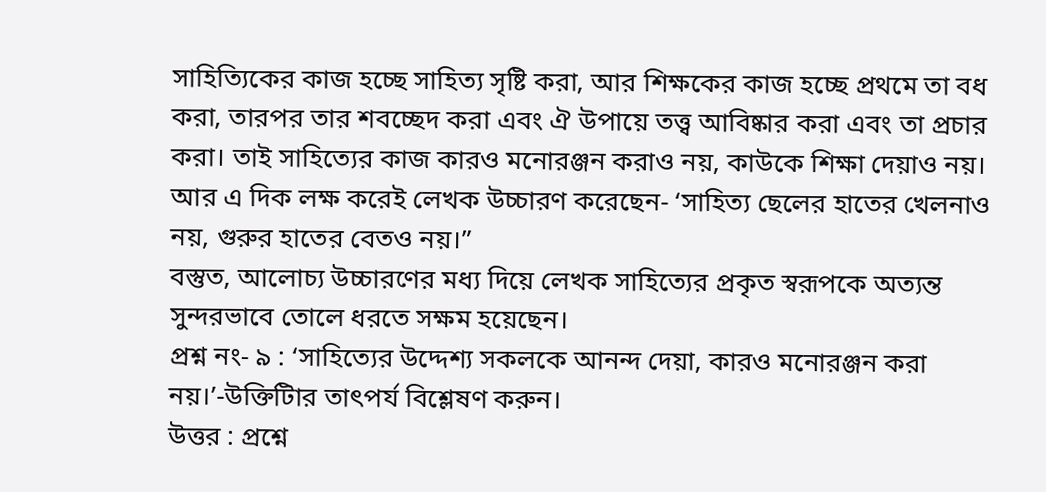সাহিত্যিকের কাজ হচ্ছে সাহিত্য সৃষ্টি করা, আর শিক্ষকের কাজ হচ্ছে প্রথমে তা বধ করা, তারপর তার শবচ্ছেদ করা এবং ঐ উপায়ে তত্ত্ব আবিষ্কার করা এবং তা প্রচার করা। তাই সাহিত্যের কাজ কারও মনোরঞ্জন করাও নয়, কাউকে শিক্ষা দেয়াও নয়। আর এ দিক লক্ষ করেই লেখক উচ্চারণ করেছেন- ‘সাহিত্য ছেলের হাতের খেলনাও নয়, গুরুর হাতের বেতও নয়।”
বস্তুত, আলোচ্য উচ্চারণের মধ্য দিয়ে লেখক সাহিত্যের প্রকৃত স্বরূপকে অত্যন্ত সুন্দরভাবে তোলে ধরতে সক্ষম হয়েছেন।
প্রশ্ন নং- ৯ : ‘সাহিত্যের উদ্দেশ্য সকলকে আনন্দ দেয়া, কারও মনোরঞ্জন করা নয়।’-উক্তিটিার তাৎপর্য বিশ্লেষণ করুন।
উত্তর : প্রশ্নে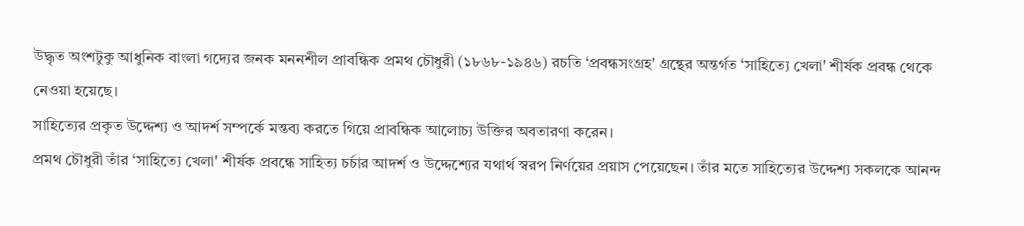উদ্ধৃত অংশটুকু আধুনিক বাংলা গদ্যের জনক মননশীল প্রাবন্ধিক প্রমথ চৌধুরী (১৮৬৮-১৯৪৬) রচতি ‘প্রবন্ধসংগ্রহ' গ্রন্থের অন্তর্গত ‘সাহিত্যে খেলা' শীর্ষক প্রবন্ধ থেকে নেওয়া হয়েছে।
সাহিত্যের প্রকৃত উদ্দেশ্য ও আদর্শ সম্পর্কে মন্তব্য করতে গিয়ে প্রাবন্ধিক আলোচ্য উক্তির অবতারণা করেন।
প্রমথ চৌধুরী তাঁর ‘সাহিত্যে খেলা' শীর্ষক প্রবন্ধে সাহিত্য চর্চার আদর্শ ও উদ্দেশ্যের যথার্থ স্বরপ নির্ণয়ের প্রয়াস পেয়েছেন। তাঁর মতে সাহিত্যের উদ্দেশ্য সকলকে আনন্দ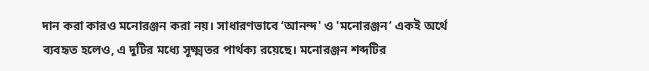দান করা কারও মনোরঞ্জন করা নয়। সাধারণভাবে ‘আনন্দ' ও 'মনোরঞ্জন’ একই অর্থে ব্যবহৃত হলেও, এ দুটির মধ্যে সূক্ষ্মতর পার্থক্য রয়েছে। মনোরঞ্জন শব্দটির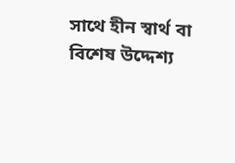সাথে হীন স্বার্থ বা বিশেষ উদ্দেশ্য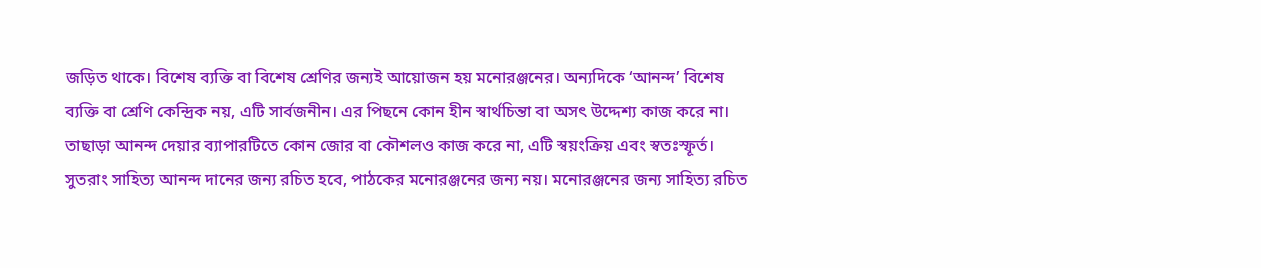জড়িত থাকে। বিশেষ ব্যক্তি বা বিশেষ শ্রেণির জন্যই আয়োজন হয় মনোরঞ্জনের। অন্যদিকে ‘আনন্দ’ বিশেষ ব্যক্তি বা শ্ৰেণি কেন্দ্রিক নয়, এটি সার্বজনীন। এর পিছনে কোন হীন স্বার্থচিন্তা বা অসৎ উদ্দেশ্য কাজ করে না। তাছাড়া আনন্দ দেয়ার ব্যাপারটিতে কোন জোর বা কৌশলও কাজ করে না, এটি স্বয়ংক্রিয় এবং স্বতঃস্ফূর্ত।
সুতরাং সাহিত্য আনন্দ দানের জন্য রচিত হবে, পাঠকের মনোরঞ্জনের জন্য নয়। মনোরঞ্জনের জন্য সাহিত্য রচিত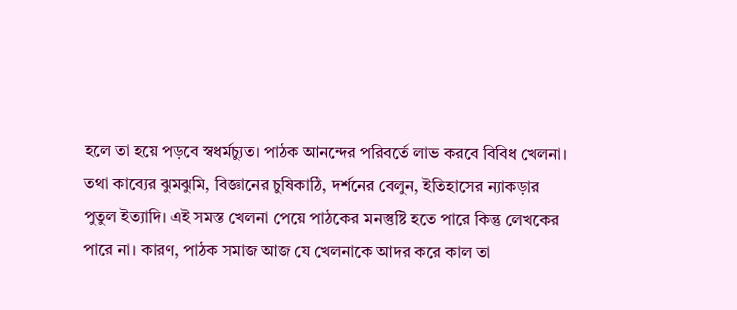হলে তা হয়ে পড়বে স্বধর্মচ্যুত। পাঠক আনন্দের পরিবর্তে লাভ করবে বিবিধ খেলনা। তথা কাব্যের ঝুমঝুমি, বিজ্ঞানের চুষিকাঠি, দর্শনের বেলুন, ইতিহাসের ন্যাকড়ার পুতুল ইত্যাদি। এই সমস্ত খেলনা পেয়ে পাঠকের মনস্তুষ্টি হতে পারে কিন্তু লেখকের পারে না। কারণ, পাঠক সমাজ আজ যে খেলনাকে আদর করে কাল তা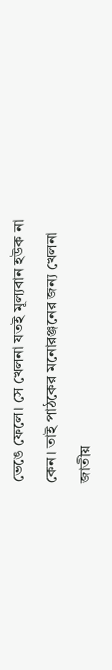ভেঙে ফেলে। সে খেলনা যতই মূল্যবান হউক না কেন। তাই পাঠকের মনোরঞ্জনের জন্য খেলনা জাতীয়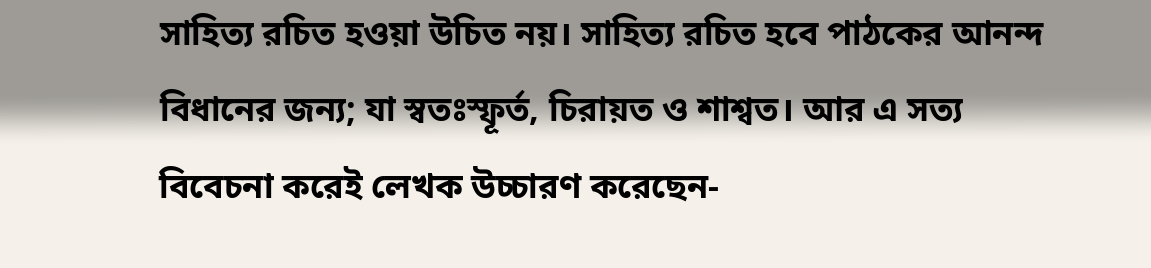সাহিত্য রচিত হওয়া উচিত নয়। সাহিত্য রচিত হবে পাঠকের আনন্দ বিধানের জন্য; যা স্বতঃস্ফূর্ত, চিরায়ত ও শাশ্বত। আর এ সত্য বিবেচনা করেই লেখক উচ্চারণ করেছেন-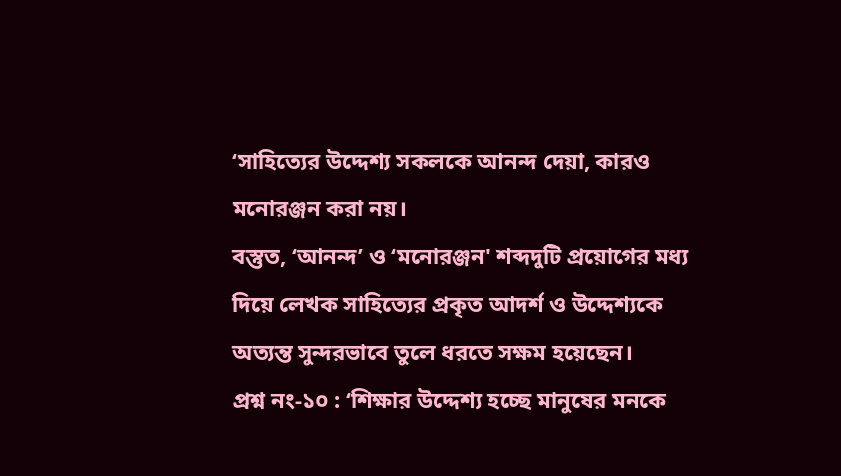‘সাহিত্যের উদ্দেশ্য সকলকে আনন্দ দেয়া, কারও মনোরঞ্জন করা নয়।
বস্তুত, ‘আনন্দ’ ও ‘মনোরঞ্জন' শব্দদুটি প্রয়োগের মধ্য দিয়ে লেখক সাহিত্যের প্রকৃত আদর্শ ও উদ্দেশ্যকে অত্যন্ত সুন্দরভাবে তুলে ধরতে সক্ষম হয়েছেন।
প্রশ্ন নং-১০ : ‘শিক্ষার উদ্দেশ্য হচ্ছে মানুষের মনকে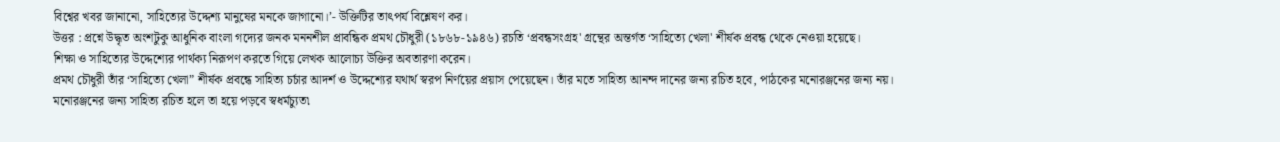বিশ্বের খবর জানানো, সাহিত্যের উদ্দেশ্য মানুষের মনকে জাগানো।’- উক্তিটির তাৎপর্য বিশ্লেষণ কর।
উত্তর : প্রশ্নে উদ্ধৃত অংশটুকু আধুনিক বাংলা গদ্যের জনক মননশীল প্রাবন্ধিক প্রমথ চৌধুরী (১৮৬৮-১৯৪৬) রচতি ‘প্রবন্ধসংগ্রহ' গ্রন্থের অন্তর্গত ‘সাহিত্যে খেলা' শীর্ষক প্রবন্ধ থেকে নেওয়া হয়েছে।
শিক্ষা ও সাহিত্যের উদ্দেশ্যের পার্থক্য নিরূপণ করতে গিয়ে লেখক আলোচ্য উক্তির অবতারণা করেন।
প্রমথ চৌধুরী তাঁর ‘সাহিত্যে খেলা” শীর্ষক প্রবন্ধে সাহিত্য চর্চার আদর্শ ও উদ্দেশ্যের যথার্থ স্বরপ নির্ণয়ের প্রয়াস পেয়েছেন। তাঁর মতে সাহিত্য আনন্দ দানের জন্য রচিত হবে, পাঠকের মনোরঞ্জনের জন্য নয়। মনোরঞ্জনের জন্য সাহিত্য রচিত হলে তা হয়ে পড়বে স্বধর্মচ্যুত৷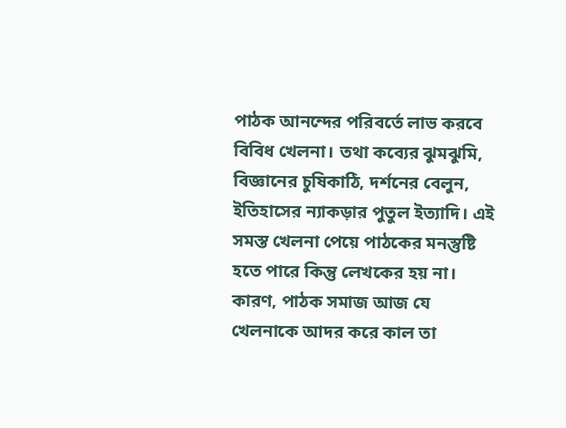পাঠক আনন্দের পরিবর্তে লাভ করবে বিবিধ খেলনা। তথা কব্যের ঝুমঝুমি, বিজ্ঞানের চুষিকাঠি, দর্শনের বেলুন, ইতিহাসের ন্যাকড়ার পুতুল ইত্যাদি। এই সমস্ত খেলনা পেয়ে পাঠকের মনস্তুষ্টি হতে পারে কিন্তু লেখকের হয় না। কারণ, পাঠক সমাজ আজ যে খেলনাকে আদর করে কাল তা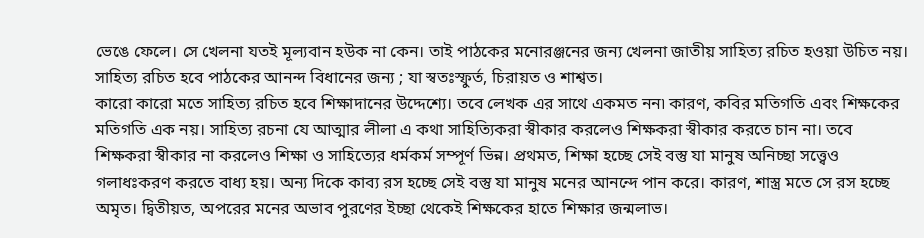ভেঙে ফেলে। সে খেলনা যতই মূল্যবান হউক না কেন। তাই পাঠকের মনোরঞ্জনের জন্য খেলনা জাতীয় সাহিত্য রচিত হওয়া উচিত নয়। সাহিত্য রচিত হবে পাঠকের আনন্দ বিধানের জন্য ; যা স্বতঃস্ফুর্ত, চিরায়ত ও শাশ্বত।
কারো কারো মতে সাহিত্য রচিত হবে শিক্ষাদানের উদ্দেশ্যে। তবে লেখক এর সাথে একমত নন৷ কারণ, কবির মতিগতি এবং শিক্ষকের মতিগতি এক নয়। সাহিত্য রচনা যে আত্মার লীলা এ কথা সাহিত্যিকরা স্বীকার করলেও শিক্ষকরা স্বীকার করতে চান না। তবে শিক্ষকরা স্বীকার না করলেও শিক্ষা ও সাহিত্যের ধর্মকর্ম সম্পূর্ণ ভিন্ন। প্রথমত, শিক্ষা হচ্ছে সেই বস্তু যা মানুষ অনিচ্ছা সত্ত্বেও গলাধঃকরণ করতে বাধ্য হয়। অন্য দিকে কাব্য রস হচ্ছে সেই বস্তু যা মানুষ মনের আনন্দে পান করে। কারণ, শাস্ত্র মতে সে রস হচ্ছে অমৃত। দ্বিতীয়ত, অপরের মনের অভাব পুরণের ইচ্ছা থেকেই শিক্ষকের হাতে শিক্ষার জন্মলাভ।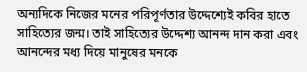অন্যদিকে নিজের মনের পরিপূর্ণতার উদ্দেশ্যেই কবির হাতে সাহিত্যের জন্ম। তাই সাহিত্যের উদ্দেশ্য আনন্দ দান করা এবং আনন্দের মধ্য দিয়ে মানুষের মনকে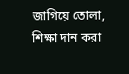জাগিয়ে তোলা, শিক্ষা দান করা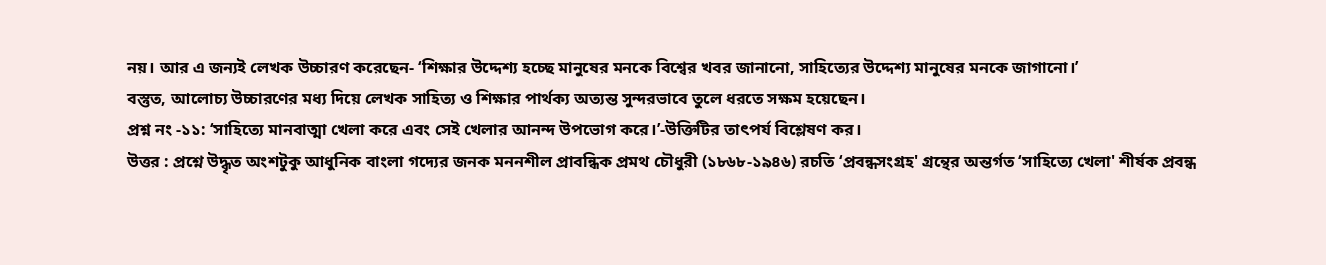নয়। আর এ জন্যই লেখক উচ্চারণ করেছেন- ‘শিক্ষার উদ্দেশ্য হচ্ছে মানুষের মনকে বিশ্বের খবর জানানো, সাহিত্যের উদ্দেশ্য মানুষের মনকে জাগানো।’
বস্তুত, আলোচ্য উচ্চারণের মধ্য দিয়ে লেখক সাহিত্য ও শিক্ষার পার্থক্য অত্যন্ত সুন্দরভাবে তুলে ধরতে সক্ষম হয়েছেন।
প্রশ্ন নং -১১: ‘সাহিত্যে মানবাত্মা খেলা করে এবং সেই খেলার আনন্দ উপভোগ করে।’-উক্তিটির তাৎপর্য বিশ্লেষণ কর।
উত্তর : প্রশ্নে উদ্ধৃত অংশটুকু আধুনিক বাংলা গদ্যের জনক মননশীল প্রাবন্ধিক প্রমথ চৌধুরী (১৮৬৮-১৯৪৬) রচতি ‘প্রবন্ধসংগ্রহ' গ্রন্থের অন্তর্গত ‘সাহিত্যে খেলা' শীর্ষক প্রবন্ধ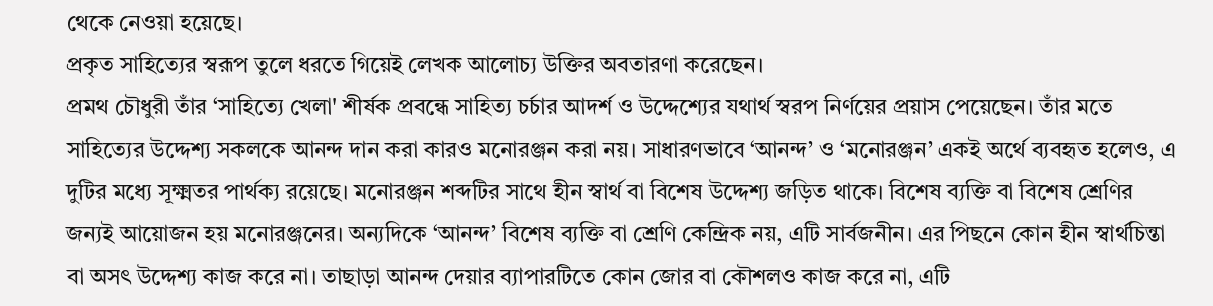থেকে নেওয়া হয়েছে।
প্রকৃত সাহিত্যের স্বরূপ তুলে ধরতে গিয়েই লেখক আলোচ্য উক্তির অবতারণা করেছেন।
প্রমথ চৌধুরী তাঁর ‘সাহিত্যে খেলা' শীর্ষক প্রবন্ধে সাহিত্য চর্চার আদর্শ ও উদ্দেশ্যের যথার্থ স্বরপ নির্ণয়ের প্রয়াস পেয়েছেন। তাঁর মতে সাহিত্যের উদ্দেশ্য সকলকে আনন্দ দান করা কারও মনোরঞ্জন করা নয়। সাধারণভাবে ‘আনন্দ’ ও ‘মনোরঞ্জন’ একই অর্থে ব্যবহৃত হলেও, এ দুটির মধ্যে সূক্ষ্মতর পার্থক্য রয়েছে। মনোরঞ্জন শব্দটির সাথে হীন স্বার্থ বা বিশেষ উদ্দেশ্য জড়িত থাকে। বিশেষ ব্যক্তি বা বিশেষ শ্রেণির জন্যই আয়োজন হয় মনোরঞ্জনের। অন্যদিকে ‘আনন্দ’ বিশেষ ব্যক্তি বা শ্রেণি কেন্দ্রিক নয়, এটি সার্বজনীন। এর পিছনে কোন হীন স্বার্থচিন্তা বা অসৎ উদ্দেশ্য কাজ করে না। তাছাড়া আনন্দ দেয়ার ব্যাপারটিতে কোন জোর বা কৌশলও কাজ করে না, এটি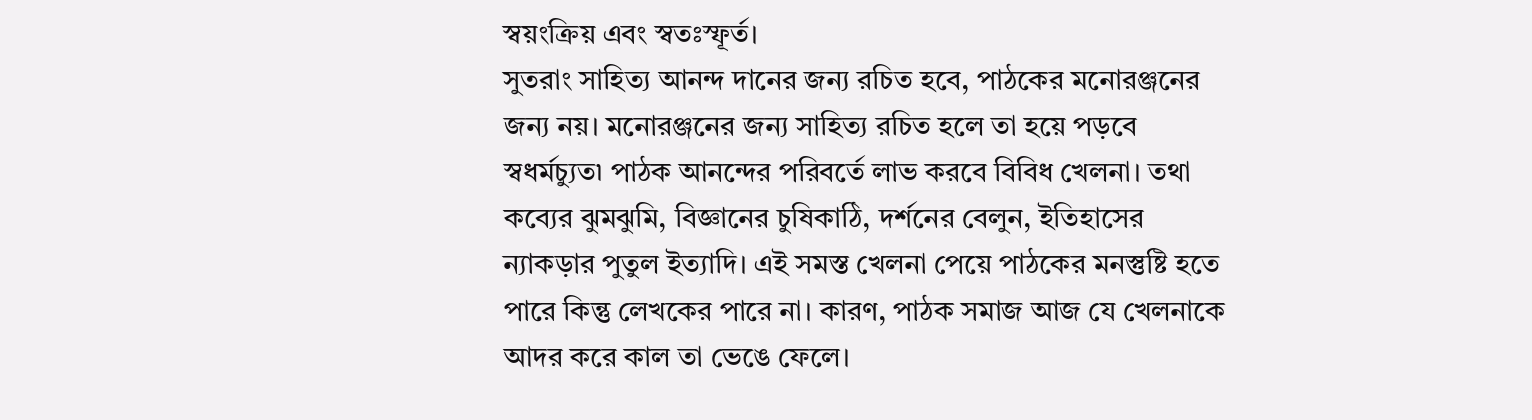স্বয়ংক্রিয় এবং স্বতঃস্ফূর্ত।
সুতরাং সাহিত্য আনন্দ দানের জন্য রচিত হবে, পাঠকের মনোরঞ্জনের জন্য নয়। মনোরঞ্জনের জন্য সাহিত্য রচিত হলে তা হয়ে পড়বে স্বধর্মচ্যুত৷ পাঠক আনন্দের পরিবর্তে লাভ করবে বিবিধ খেলনা। তথা কব্যের ঝুমঝুমি, বিজ্ঞানের চুষিকাঠি, দর্শনের বেলুন, ইতিহাসের ন্যাকড়ার পুতুল ইত্যাদি। এই সমস্ত খেলনা পেয়ে পাঠকের মনস্তুষ্টি হতে পারে কিন্তু লেখকের পারে না। কারণ, পাঠক সমাজ আজ যে খেলনাকে আদর করে কাল তা ভেঙে ফেলে।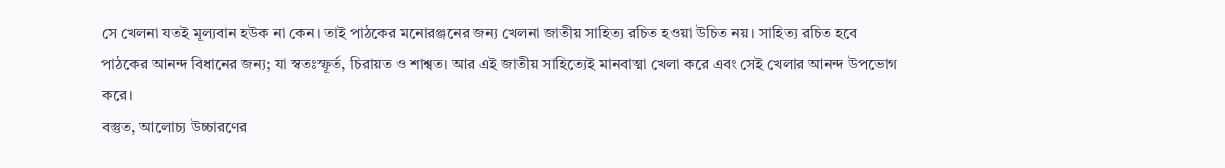সে খেলনা যতই মূল্যবান হউক না কেন। তাই পাঠকের মনোরঞ্জনের জন্য খেলনা জাতীয় সাহিত্য রচিত হওয়া উচিত নয়। সাহিত্য রচিত হবে পাঠকের আনন্দ বিধানের জন্য; যা স্বতঃস্ফূর্ত, চিরায়ত ও শাশ্বত। আর এই জাতীয় সাহিত্যেই মানবাত্মা খেলা করে এবং সেই খেলার আনন্দ উপভোগ করে।
বস্তুত, আলোচ্য উচ্চারণের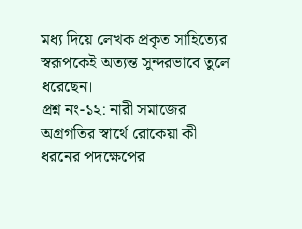মধ্য দিয়ে লেখক প্রকৃত সাহিত্যের স্বরূপকেই অত্যন্ত সুন্দরভাবে তুলে ধরেছেন।
প্রশ্ন নং-১২: নারী সমাজের অগ্রগতির স্বার্থে রোকেয়া কী ধরনের পদক্ষেপের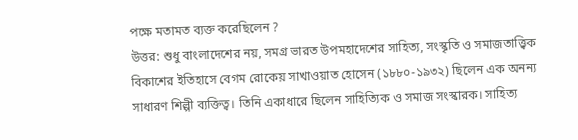পক্ষে মতামত ব্যক্ত করেছিলেন ?
উত্তর: শুধু বাংলাদেশের নয়, সমগ্র ভারত উপমহাদেশের সাহিত্য, সংস্কৃতি ও সমাজতাত্ত্বিক বিকাশের ইতিহাসে বেগম রোকেয় সাখাওয়াত হোসেন (১৮৮০-১৯৩২) ছিলেন এক অনন্য সাধারণ শিল্পী ব্যক্তিত্ব। তিনি একাধারে ছিলেন সাহিত্যিক ও সমাজ সংস্কারক। সাহিত্য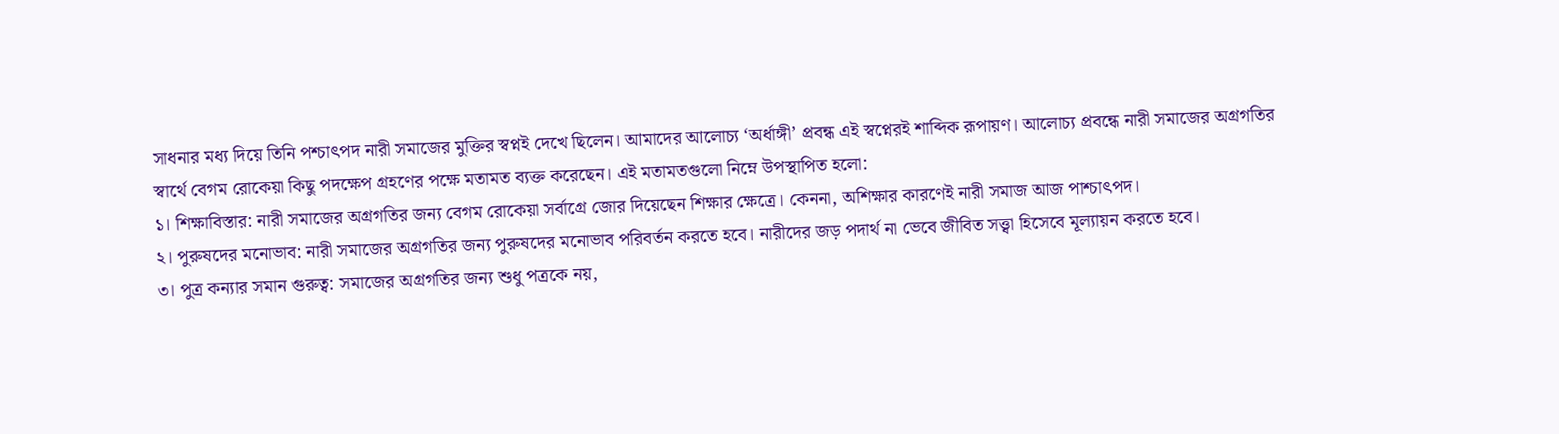সাধনার মধ্য দিয়ে তিনি পশ্চাৎপদ নারী সমাজের মুক্তির স্বপ্নই দেখে ছিলেন। আমাদের আলোচ্য ‘অর্ধাঙ্গী’ প্রবন্ধ এই স্বপ্নেরই শাব্দিক রূপায়ণ। আলোচ্য প্রবন্ধে নারী সমাজের অগ্রগতির স্বার্থে বেগম রোকেয়া কিছু পদক্ষেপ গ্রহণের পক্ষে মতামত ব্যক্ত করেছেন। এই মতামতগুলো নিম্নে উপস্থাপিত হলো:
১। শিক্ষাবিস্তার: নারী সমাজের অগ্রগতির জন্য বেগম রোকেয়া সর্বাগ্রে জোর দিয়েছেন শিক্ষার ক্ষেত্রে। কেননা, অশিক্ষার কারণেই নারী সমাজ আজ পাশ্চাৎপদ।
২। পুরুষদের মনোভাব: নারী সমাজের অগ্রগতির জন্য পুরুষদের মনোভাব পরিবর্তন করতে হবে। নারীদের জড় পদার্থ না ভেবে জীবিত সত্ত্বা হিসেবে মূল্যায়ন করতে হবে।
৩। পুত্র কন্যার সমান গুরুত্ব: সমাজের অগ্রগতির জন্য শুধু পত্রকে নয়,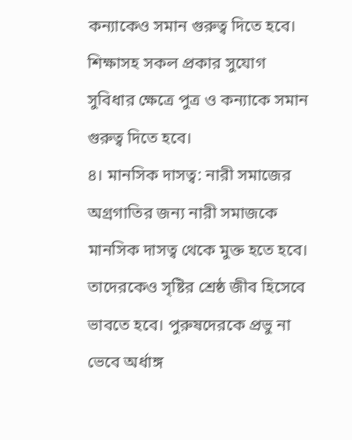কন্যাকেও সমান গুরুত্ব দিতে হবে। শিক্ষাসহ সকল প্রকার সুযোগ সুবিধার ক্ষেত্রে পুত্র ও কন্যাকে সমান গুরুত্ব দিতে হবে।
৪। মানসিক দাসত্ব: নারী সমাজের অগ্রগাতির জন্য নারী সমাজকে মানসিক দাসত্ব থেকে মুক্ত হতে হবে। তাদেরকেও সৃষ্টির শ্রেষ্ঠ জীব হিসেবে ভাবতে হবে। পুরুষদেরকে প্রভু না ভেবে অর্ধাঙ্গ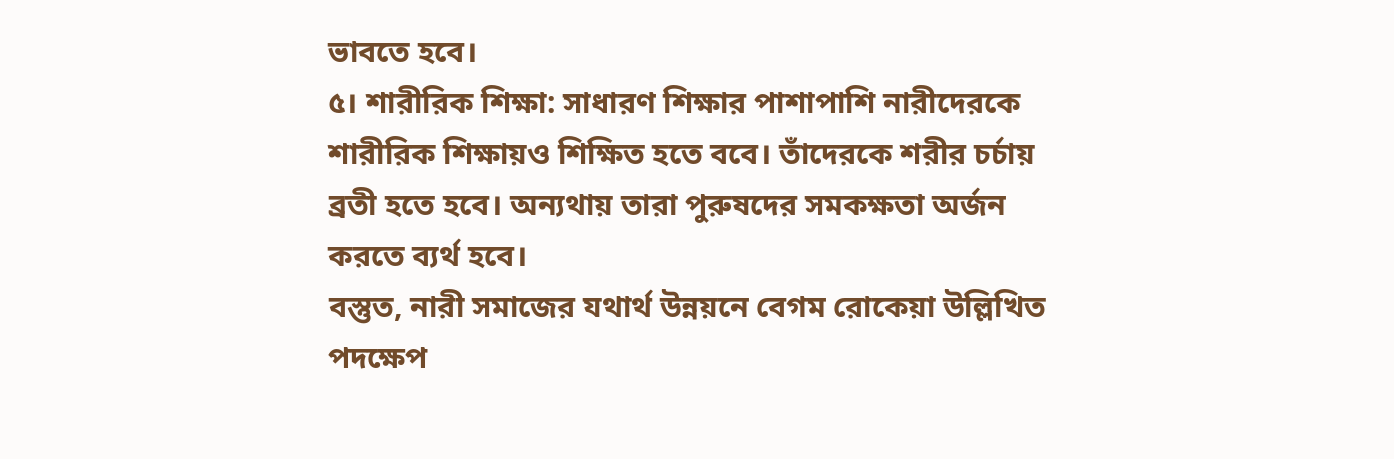ভাবতে হবে।
৫। শারীরিক শিক্ষা: সাধারণ শিক্ষার পাশাপাশি নারীদেরকে শারীরিক শিক্ষায়ও শিক্ষিত হতে ববে। তাঁদেরকে শরীর চর্চায় ব্রতী হতে হবে। অন্যথায় তারা পুরুষদের সমকক্ষতা অর্জন করতে ব্যর্থ হবে।
বস্তুত, নারী সমাজের যথার্থ উন্নয়নে বেগম রোকেয়া উল্লিখিত পদক্ষেপ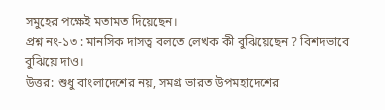সমুহের পক্ষেই মতামত দিয়েছেন।
প্রশ্ন নং-১৩ : মানসিক দাসত্ব বলতে লেখক কী বুঝিয়েছেন ? বিশদভাবে বুঝিয়ে দাও।
উত্তর: শুধু বাংলাদেশের নয়, সমগ্র ভারত উপমহাদেশের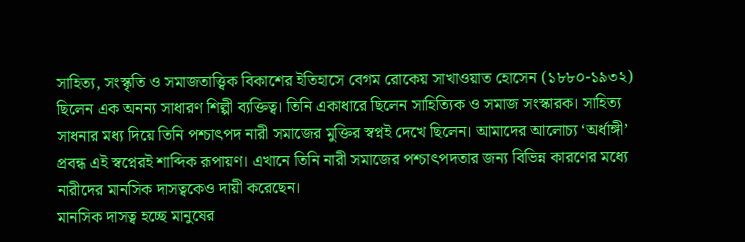সাহিত্য, সংস্কৃতি ও সমাজতাত্ত্বিক বিকাশের ইতিহাসে বেগম রোকেয় সাখাওয়াত হোসেন (১৮৮০-১৯৩২) ছিলেন এক অনন্য সাধারণ শিল্পী ব্যক্তিত্ব। তিনি একাধারে ছিলেন সাহিত্যিক ও সমাজ সংস্কারক। সাহিত্য সাধনার মধ্য দিয়ে তিনি পশ্চাৎপদ নারী সমাজের মুক্তির স্বপ্নই দেখে ছিলেন। আমাদের আলোচ্য ‘অর্ধাঙ্গী’ প্রবন্ধ এই স্বপ্নেরই শাব্দিক রূপায়ণ। এখানে তিনি নারী সমাজের পশ্চাৎপদতার জন্য বিভিন্ন কারণের মধ্যে নারীদের মানসিক দাসত্বকেও দায়ী করেছেন।
মানসিক দাসত্ব হচ্ছে মানুষের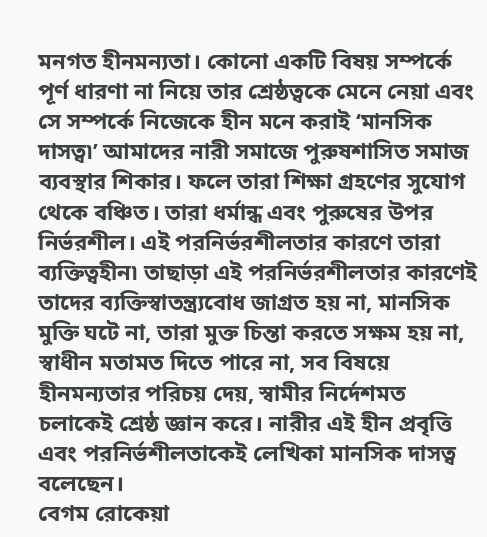মনগত হীনমন্যতা। কোনো একটি বিষয় সম্পর্কে পূর্ণ ধারণা না নিয়ে তার শ্রেষ্ঠত্বকে মেনে নেয়া এবং সে সম্পর্কে নিজেকে হীন মনে করাই ‘মানসিক দাসত্ব৷’ আমাদের নারী সমাজে পুরুষশাসিত সমাজ ব্যবস্থার শিকার। ফলে তারা শিক্ষা গ্রহণের সুযোগ থেকে বঞ্চিত। তারা ধর্মান্ধ এবং পুরুষের উপর নির্ভরশীল। এই পরনির্ভরশীলতার কারণে তারা ব্যক্তিত্বহীন৷ তাছাড়া এই পরনির্ভরশীলতার কারণেই তাদের ব্যক্তিস্বাতন্ত্র্যবোধ জাগ্রত হয় না, মানসিক মুক্তি ঘটে না, তারা মুক্ত চিন্তা করতে সক্ষম হয় না, স্বাধীন মতামত দিতে পারে না, সব বিষয়ে হীনমন্যতার পরিচয় দেয়, স্বামীর নির্দেশমত চলাকেই শ্রেষ্ঠ জ্ঞান করে। নারীর এই হীন প্রবৃত্তি এবং পরনির্ভশীলতাকেই লেখিকা মানসিক দাসত্ব বলেছেন।
বেগম রোকেয়া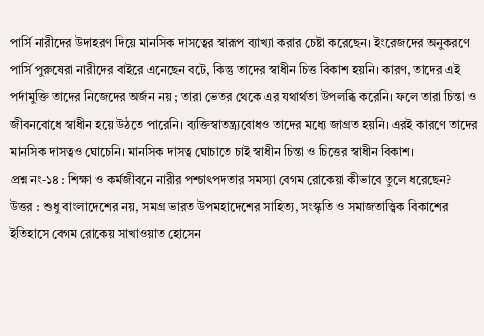পার্সি নারীদের উদাহরণ দিয়ে মানসিক দাসত্বের স্বারূপ ব্যাখ্যা করার চেষ্টা করেছেন। ইংরেজদের অনুকরণে পার্সি পুরুষেরা নারীদের বাইরে এনেছেন বটে, কিন্তু তাদের স্বাধীন চিত্ত বিকাশ হয়নি। কারণ, তাদের এই পর্দামুক্তি তাদের নিজেদের অর্জন নয় ; তারা ভেতর থেকে এর যথার্থতা উপলব্ধি করেনি। ফলে তারা চিন্তা ও জীবনবোধে স্বাধীন হয়ে উঠতে পারেনি। ব্যক্তিস্বাতন্ত্র্যবোধও তাদের মধ্যে জাগ্রত হয়নি। এরই কারণে তাদের মানসিক দাসত্বও ঘোচেনি। মানসিক দাসত্ব ঘোচাতে চাই স্বাধীন চিন্তা ও চিত্তের স্বাধীন বিকাশ।
প্রশ্ন নং-১৪ : শিক্ষা ও কর্মজীবনে নারীর পশ্চাৎপদতার সমস্যা বেগম রোকেয়া কীভাবে তুলে ধরেছেন?
উত্তর : শুধু বাংলাদেশের নয়, সমগ্র ভারত উপমহাদেশের সাহিত্য, সংস্কৃতি ও সমাজতাত্ত্বিক বিকাশের ইতিহাসে বেগম রোকেয় সাখাওয়াত হোসেন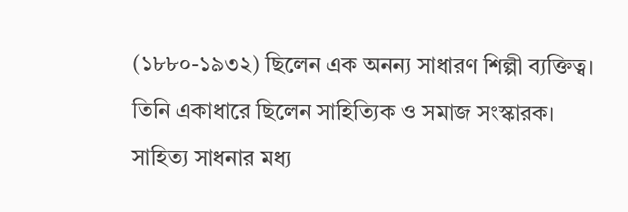(১৮৮০-১৯৩২) ছিলেন এক অনন্য সাধারণ শিল্পী ব্যক্তিত্ব। তিনি একাধারে ছিলেন সাহিত্যিক ও সমাজ সংস্কারক। সাহিত্য সাধনার মধ্য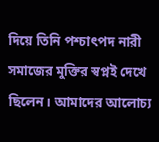দিয়ে তিনি পশ্চাৎপদ নারী সমাজের মুক্তির স্বপ্নই দেখে ছিলেন। আমাদের আলোচ্য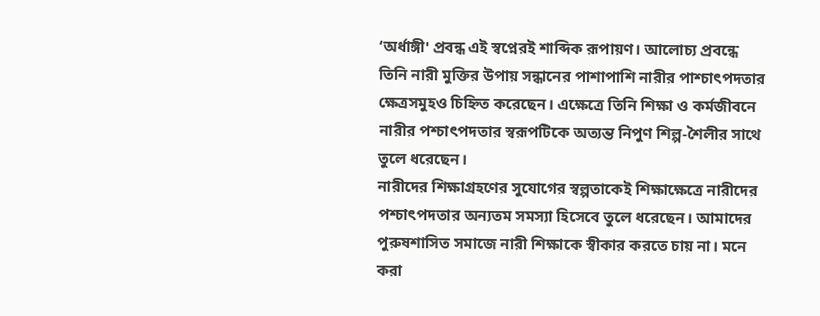‘অর্ধাঙ্গী' প্রবন্ধ এই স্বপ্নেরই শাব্দিক রূপায়ণ। আলোচ্য প্রবন্ধে তিনি নারী মুক্তির উপায় সন্ধানের পাশাপাশি নারীর পাশ্চাৎপদতার ক্ষেত্রসমুহও চিহ্নিত করেছেন। এক্ষেত্রে তিনি শিক্ষা ও কর্মজীবনে নারীর পশ্চাৎপদতার স্বরূপটিকে অত্যন্ত নিপুণ শিল্প-শৈলীর সাথে তুলে ধরেছেন।
নারীদের শিক্ষাগ্রহণের সুযোগের স্বল্পতাকেই শিক্ষাক্ষেত্রে নারীদের পশ্চাৎপদতার অন্যতম সমস্যা হিসেবে তুলে ধরেছেন। আমাদের পুরুষশাসিত সমাজে নারী শিক্ষাকে স্বীকার করতে চায় না। মনে করা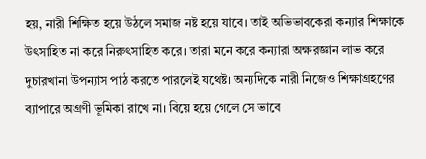হয়, নারী শিক্ষিত হয়ে উঠলে সমাজ নষ্ট হয়ে যাবে। তাই অভিভাবকেরা কন্যার শিক্ষাকে উৎসাহিত না করে নিরুৎসাহিত করে। তারা মনে করে কন্যারা অক্ষরজ্ঞান লাভ করে দুচারখানা উপন্যাস পাঠ করতে পারলেই যথেষ্ট। অন্যদিকে নারী নিজেও শিক্ষাগ্রহণের ব্যাপারে অগ্রণী ভূমিকা রাখে না। বিয়ে হয়ে গেলে সে ভাবে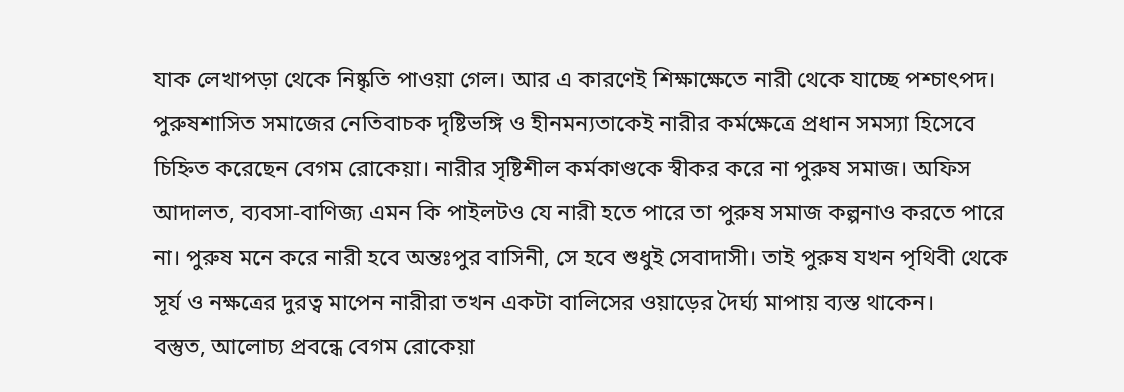যাক লেখাপড়া থেকে নিষ্কৃতি পাওয়া গেল। আর এ কারণেই শিক্ষাক্ষেতে নারী থেকে যাচ্ছে পশ্চাৎপদ।
পুরুষশাসিত সমাজের নেতিবাচক দৃষ্টিভঙ্গি ও হীনমন্যতাকেই নারীর কর্মক্ষেত্রে প্রধান সমস্যা হিসেবে চিহ্নিত করেছেন বেগম রোকেয়া। নারীর সৃষ্টিশীল কর্মকাণ্ডকে স্বীকর করে না পুরুষ সমাজ। অফিস আদালত, ব্যবসা-বাণিজ্য এমন কি পাইলটও যে নারী হতে পারে তা পুরুষ সমাজ কল্পনাও করতে পারে না। পুরুষ মনে করে নারী হবে অন্তঃপুর বাসিনী, সে হবে শুধুই সেবাদাসী। তাই পুরুষ যখন পৃথিবী থেকে সূর্য ও নক্ষত্রের দুরত্ব মাপেন নারীরা তখন একটা বালিসের ওয়াড়ের দৈর্ঘ্য মাপায় ব্যস্ত থাকেন।
বস্তুত, আলোচ্য প্রবন্ধে বেগম রোকেয়া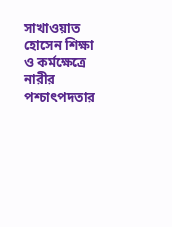সাখাওয়াত হোসেন শিক্ষা ও কর্মক্ষেত্রে নারীর পশ্চাৎপদতার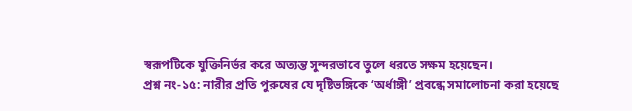স্বরূপটিকে যুক্তিনির্ভর করে অত্যন্ত সুন্দরভাবে তুলে ধরতে সক্ষম হয়েছেন।
প্রশ্ন নং-১৫: নারীর প্রতি পুরুষের যে দৃষ্টিভঙ্গিকে ‘অর্ধাঙ্গী’ প্রবন্ধে সমালোচনা করা হয়েছে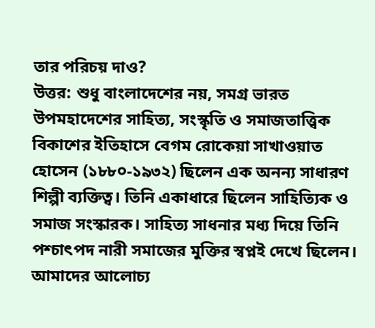তার পরিচয় দাও?
উত্তর: শুধু বাংলাদেশের নয়, সমগ্র ভারত উপমহাদেশের সাহিত্য, সংস্কৃতি ও সমাজতাত্ত্বিক বিকাশের ইতিহাসে বেগম রোকেয়া সাখাওয়াত হোসেন (১৮৮০-১৯৩২) ছিলেন এক অনন্য সাধারণ শিল্পী ব্যক্তিত্ব। তিনি একাধারে ছিলেন সাহিত্যিক ও সমাজ সংস্কারক। সাহিত্য সাধনার মধ্য দিয়ে তিনি পশ্চাৎপদ নারী সমাজের মুক্তির স্বপ্নই দেখে ছিলেন। আমাদের আলোচ্য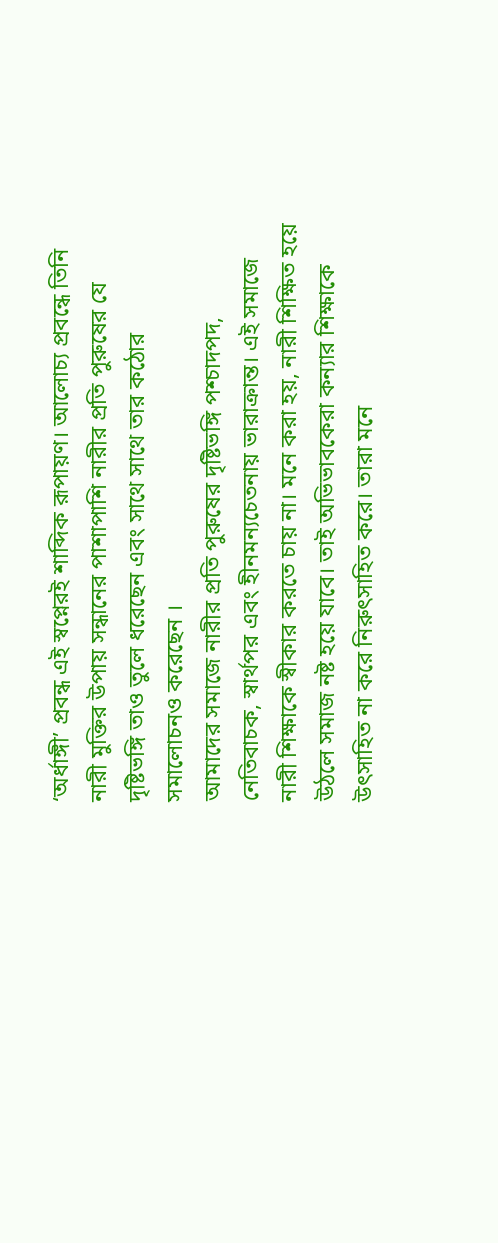‘অর্ধাঙ্গী’ প্রবন্ধ এই স্বপ্নেরই শাব্দিক রূপায়ণ। আলোচ্য প্রবন্ধে তিনি নারী মুক্তির উপায় সন্ধানের পাশাপাশি নারীর প্রতি পুরুষের যে দৃষ্টিভঙ্গি তাও তুলে ধরেছেন এবং সাথে সাথে তার কঠোর
সমালোচনও করেছেন ।
আমাদের সমাজে নারীর প্রতি পুরুষের দৃষ্টিভঙ্গি পশ্চাদপদ, নেতিবাচক, স্বার্থপর এবং হীনমন্যচেতনায় ভারাক্রান্ত। এই সমাজে নারী শিক্ষাকে স্বীকার করতে চায় না। মনে করা হয়, নারী শিক্ষিত হয়ে উঠলে সমাজ নষ্ট হয়ে যাবে। তাই অভিভাবকেরা কন্যার শিক্ষাকে উৎসাহিত না করে নিরুৎসাহিত করে। তারা মনে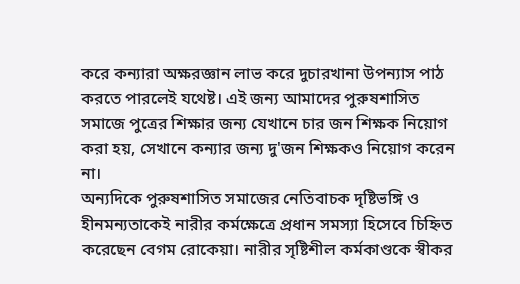করে কন্যারা অক্ষরজ্ঞান লাভ করে দুচারখানা উপন্যাস পাঠ করতে পারলেই যথেষ্ট। এই জন্য আমাদের পুরুষশাসিত সমাজে পুত্রের শিক্ষার জন্য যেখানে চার জন শিক্ষক নিয়োগ করা হয়, সেখানে কন্যার জন্য দু'জন শিক্ষকও নিয়োগ করেন না।
অন্যদিকে পুরুষশাসিত সমাজের নেতিবাচক দৃষ্টিভঙ্গি ও হীনমন্যতাকেই নারীর কর্মক্ষেত্রে প্রধান সমস্যা হিসেবে চিহ্নিত করেছেন বেগম রোকেয়া। নারীর সৃষ্টিশীল কর্মকাণ্ডকে স্বীকর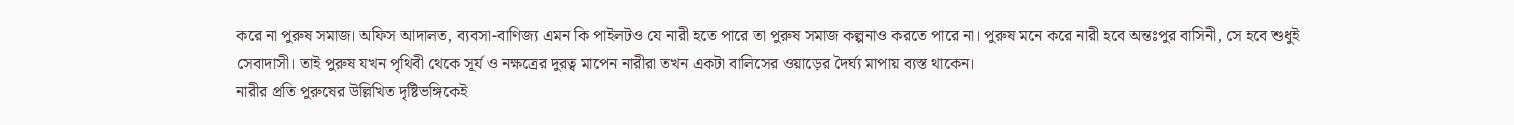করে না পুরুষ সমাজ। অফিস আদালত, ব্যবসা-বাণিজ্য এমন কি পাইলটও যে নারী হতে পারে তা পুরুষ সমাজ কল্পনাও করতে পারে না। পুরুষ মনে করে নারী হবে অন্তঃপুর বাসিনী, সে হবে শুধুই সেবাদাসী। তাই পুরুষ যখন পৃথিবী থেকে সূর্য ও নক্ষত্রের দুরত্ব মাপেন নারীরা তখন একটা বালিসের ওয়াড়ের দৈর্ঘ্য মাপায় ব্যস্ত থাকেন।
নারীর প্রতি পুরুষের উল্লিখিত দৃষ্টিভঙ্গিকেই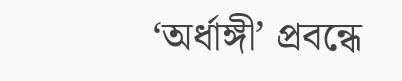‘অর্ধাঙ্গী’ প্রবন্ধে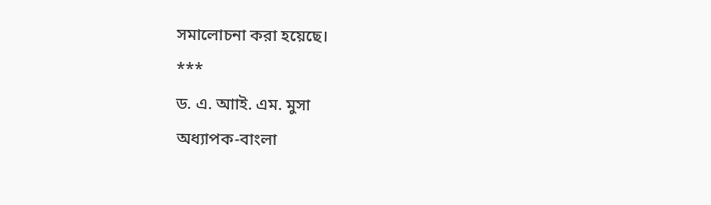সমালোচনা করা হয়েছে।
***
ড. এ. আাই. এম. মুসা
অধ্যাপক-বাংলা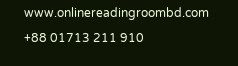www.onlinereadingroombd.com
+88 01713 211 910